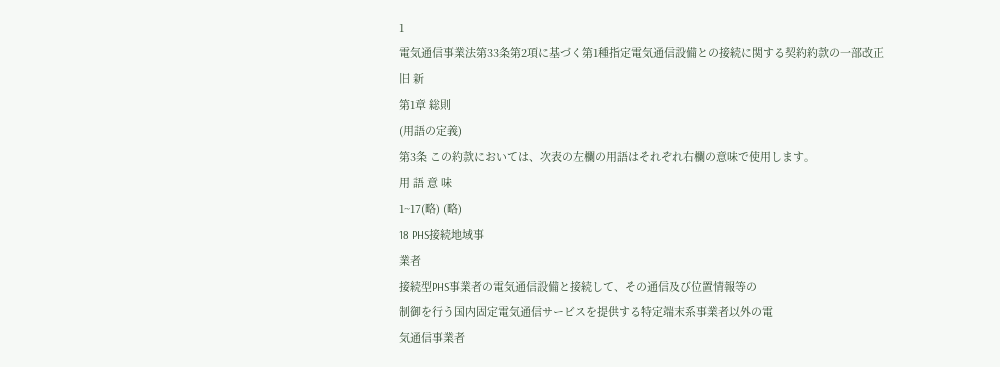1
電気通信事業法第33条第2項に基づく第1種指定電気通信設備との接続に関する契約約款の一部改正
旧 新
第1章 総則
(用語の定義)
第3条 この約款においては、次表の左欄の用語はそれぞれ右欄の意味で使用します。
用 語 意 味
1~17(略) (略)
18 PHS接続地域事
業者
接続型PHS事業者の電気通信設備と接続して、その通信及び位置情報等の
制御を行う国内固定電気通信サービスを提供する特定端末系事業者以外の電
気通信事業者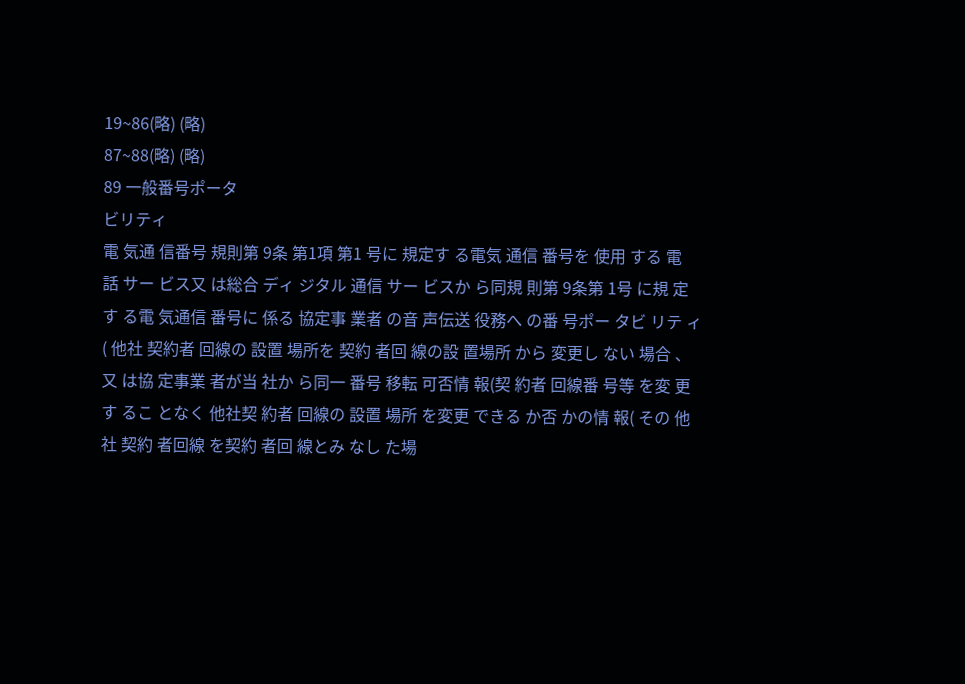19~86(略) (略)
87~88(略) (略)
89 一般番号ポータ
ビリティ
電 気通 信番号 規則第 9条 第1項 第1 号に 規定す る電気 通信 番号を 使用 する 電
話 サー ビス又 は総合 ディ ジタル 通信 サー ビスか ら同規 則第 9条第 1号 に規 定
す る電 気通信 番号に 係る 協定事 業者 の音 声伝送 役務へ の番 号ポー タビ リテ ィ
( 他社 契約者 回線の 設置 場所を 契約 者回 線の設 置場所 から 変更し ない 場合 、
又 は協 定事業 者が当 社か ら同一 番号 移転 可否情 報(契 約者 回線番 号等 を変 更
す るこ となく 他社契 約者 回線の 設置 場所 を変更 できる か否 かの情 報( その 他
社 契約 者回線 を契約 者回 線とみ なし た場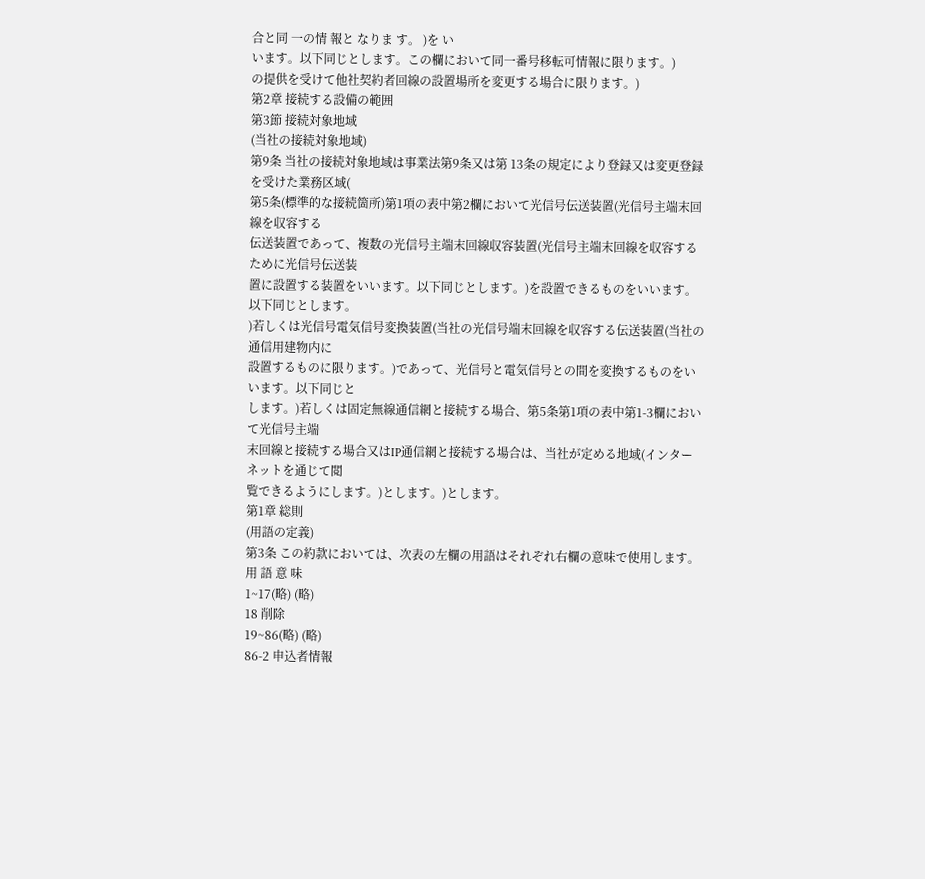合と同 一の情 報と なりま す。 )を い
います。以下同じとします。この欄において同一番号移転可情報に限ります。)
の提供を受けて他社契約者回線の設置場所を変更する場合に限ります。)
第2章 接続する設備の範囲
第3節 接続対象地域
(当社の接続対象地域)
第9条 当社の接続対象地域は事業法第9条又は第 13条の規定により登録又は変更登録を受けた業務区域(
第5条(標準的な接続箇所)第1項の表中第2欄において光信号伝送装置(光信号主端末回線を収容する
伝送装置であって、複数の光信号主端末回線収容装置(光信号主端末回線を収容するために光信号伝送装
置に設置する装置をいいます。以下同じとします。)を設置できるものをいいます。以下同じとします。
)若しくは光信号電気信号変換装置(当社の光信号端末回線を収容する伝送装置(当社の通信用建物内に
設置するものに限ります。)であって、光信号と電気信号との間を変換するものをいいます。以下同じと
します。)若しくは固定無線通信網と接続する場合、第5条第1項の表中第1-3欄において光信号主端
末回線と接続する場合又はIP通信網と接続する場合は、当社が定める地域(インターネットを通じて閲
覧できるようにします。)とします。)とします。
第1章 総則
(用語の定義)
第3条 この約款においては、次表の左欄の用語はそれぞれ右欄の意味で使用します。
用 語 意 味
1~17(略) (略)
18 削除
19~86(略) (略)
86-2 申込者情報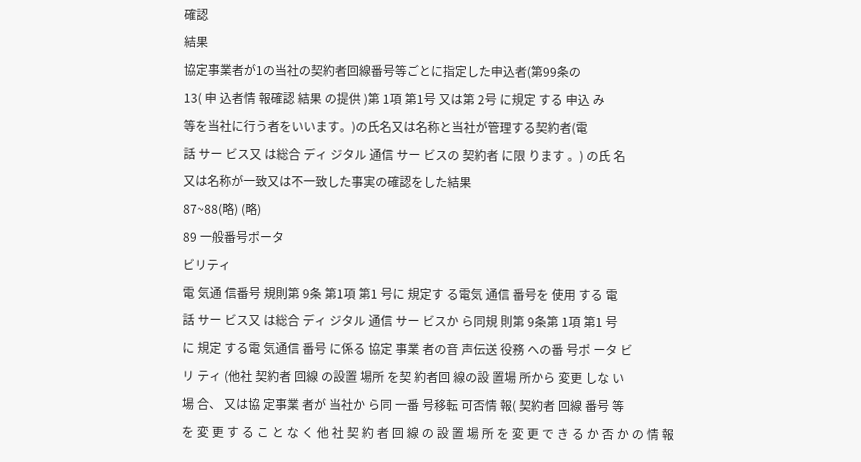確認
結果
協定事業者が1の当社の契約者回線番号等ごとに指定した申込者(第99条の
13( 申 込者情 報確認 結果 の提供 )第 1項 第1号 又は第 2号 に規定 する 申込 み
等を当社に行う者をいいます。)の氏名又は名称と当社が管理する契約者(電
話 サー ビス又 は総合 ディ ジタル 通信 サー ビスの 契約者 に限 ります 。) の氏 名
又は名称が一致又は不一致した事実の確認をした結果
87~88(略) (略)
89 一般番号ポータ
ビリティ
電 気通 信番号 規則第 9条 第1項 第1 号に 規定す る電気 通信 番号を 使用 する 電
話 サー ビス又 は総合 ディ ジタル 通信 サー ビスか ら同規 則第 9条第 1項 第1 号
に 規定 する電 気通信 番号 に係る 協定 事業 者の音 声伝送 役務 への番 号ポ ータ ビ
リ ティ (他社 契約者 回線 の設置 場所 を契 約者回 線の設 置場 所から 変更 しな い
場 合、 又は協 定事業 者が 当社か ら同 一番 号移転 可否情 報( 契約者 回線 番号 等
を 変 更 す る こ と な く 他 社 契 約 者 回 線 の 設 置 場 所 を 変 更 で き る か 否 か の 情 報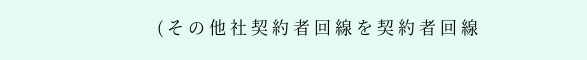( そ の 他 社 契 約 者 回 線 を 契 約 者 回 線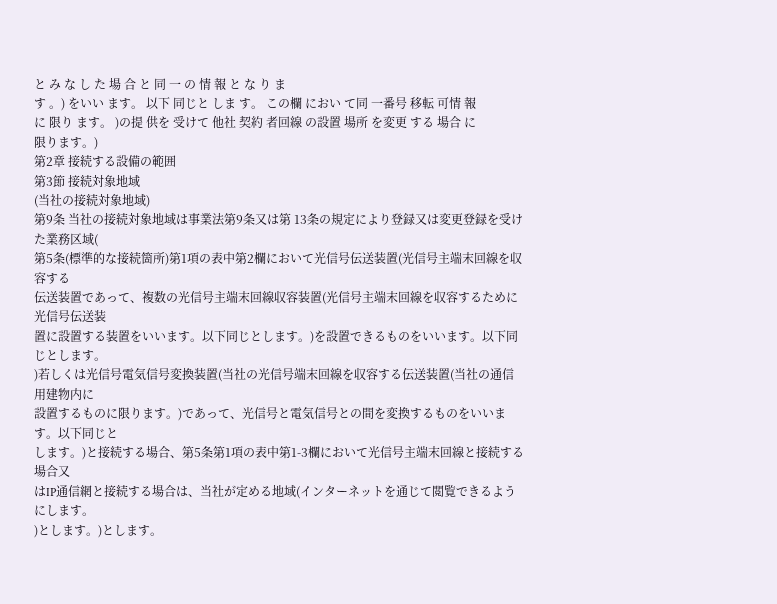と み な し た 場 合 と 同 一 の 情 報 と な り ま
す 。) をいい ます。 以下 同じと しま す。 この欄 におい て同 一番号 移転 可情 報
に 限り ます。 )の提 供を 受けて 他社 契約 者回線 の設置 場所 を変更 する 場合 に
限ります。)
第2章 接続する設備の範囲
第3節 接続対象地域
(当社の接続対象地域)
第9条 当社の接続対象地域は事業法第9条又は第 13条の規定により登録又は変更登録を受けた業務区域(
第5条(標準的な接続箇所)第1項の表中第2欄において光信号伝送装置(光信号主端末回線を収容する
伝送装置であって、複数の光信号主端末回線収容装置(光信号主端末回線を収容するために光信号伝送装
置に設置する装置をいいます。以下同じとします。)を設置できるものをいいます。以下同じとします。
)若しくは光信号電気信号変換装置(当社の光信号端末回線を収容する伝送装置(当社の通信用建物内に
設置するものに限ります。)であって、光信号と電気信号との間を変換するものをいいます。以下同じと
します。)と接続する場合、第5条第1項の表中第1-3欄において光信号主端末回線と接続する場合又
はIP通信網と接続する場合は、当社が定める地域(インターネットを通じて閲覧できるようにします。
)とします。)とします。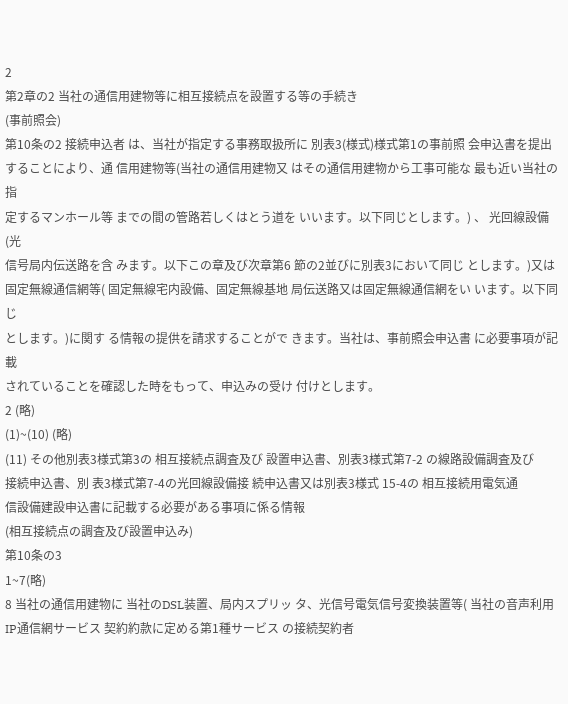2
第2章の2 当社の通信用建物等に相互接続点を設置する等の手続き
(事前照会)
第10条の2 接続申込者 は、当社が指定する事務取扱所に 別表3(様式)様式第1の事前照 会申込書を提出
することにより、通 信用建物等(当社の通信用建物又 はその通信用建物から工事可能な 最も近い当社の指
定するマンホール等 までの間の管路若しくはとう道を いいます。以下同じとします。) 、 光回線設備(光
信号局内伝送路を含 みます。以下この章及び次章第6 節の2並びに別表3において同じ とします。)又は
固定無線通信網等( 固定無線宅内設備、固定無線基地 局伝送路又は固定無線通信網をい います。以下同じ
とします。)に関す る情報の提供を請求することがで きます。当社は、事前照会申込書 に必要事項が記載
されていることを確認した時をもって、申込みの受け 付けとします。
2 (略)
(1)~(10) (略)
(11) その他別表3様式第3の 相互接続点調査及び 設置申込書、別表3様式第7-2 の線路設備調査及び
接続申込書、別 表3様式第7-4の光回線設備接 続申込書又は別表3様式 15-4の 相互接続用電気通
信設備建設申込書に記載する必要がある事項に係る情報
(相互接続点の調査及び設置申込み)
第10条の3
1~7(略)
8 当社の通信用建物に 当社のDSL装置、局内スプリッ タ、光信号電気信号変換装置等( 当社の音声利用
IP通信網サービス 契約約款に定める第1種サービス の接続契約者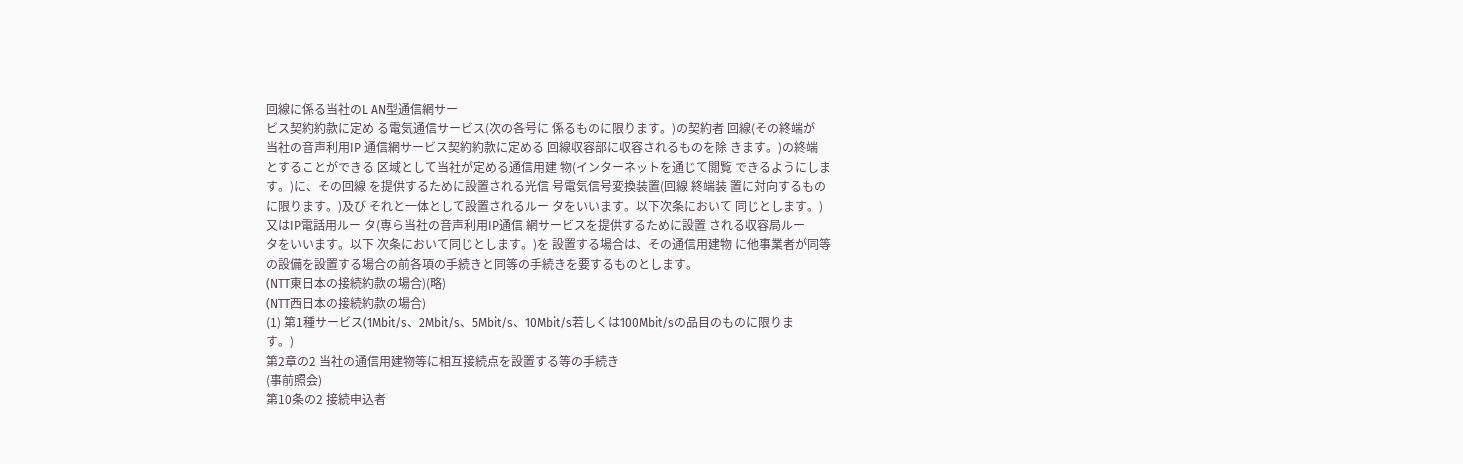回線に係る当社のL AN型通信網サー
ビス契約約款に定め る電気通信サービス(次の各号に 係るものに限ります。)の契約者 回線(その終端が
当社の音声利用IP 通信網サービス契約約款に定める 回線収容部に収容されるものを除 きます。)の終端
とすることができる 区域として当社が定める通信用建 物(インターネットを通じて閲覧 できるようにしま
す。)に、その回線 を提供するために設置される光信 号電気信号変換装置(回線 終端装 置に対向するもの
に限ります。)及び それと一体として設置されるルー タをいいます。以下次条において 同じとします。)
又はIP電話用ルー タ(専ら当社の音声利用IP通信 網サービスを提供するために設置 される収容局ルー
タをいいます。以下 次条において同じとします。)を 設置する場合は、その通信用建物 に他事業者が同等
の設備を設置する場合の前各項の手続きと同等の手続きを要するものとします。
(NTT東日本の接続約款の場合)(略)
(NTT西日本の接続約款の場合)
(1) 第1種サービス(1Mbit/s、2Mbit/s、5Mbit/s、10Mbit/s若しくは100Mbit/sの品目のものに限りま
す。)
第2章の2 当社の通信用建物等に相互接続点を設置する等の手続き
(事前照会)
第10条の2 接続申込者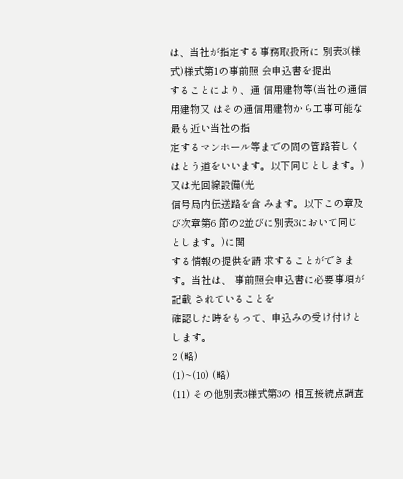は、当社が指定する事務取扱所に 別表3(様式)様式第1の事前照 会申込書を提出
することにより、通 信用建物等(当社の通信用建物又 はその通信用建物から工事可能な 最も近い当社の指
定するマンホール等までの間の管路若しくはとう道をいいます。以下同じとします。)又は光回線設備(光
信号局内伝送路を含 みます。以下この章及び次章第6 節の2並びに別表3において同じ とします。)に関
する情報の提供を請 求することができます。当社は、 事前照会申込書に必要事項が記載 されていることを
確認した時をもって、申込みの受け付けとします。
2 (略)
(1)~(10) (略)
(11) その他別表3様式第3の 相互接続点調査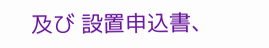及び 設置申込書、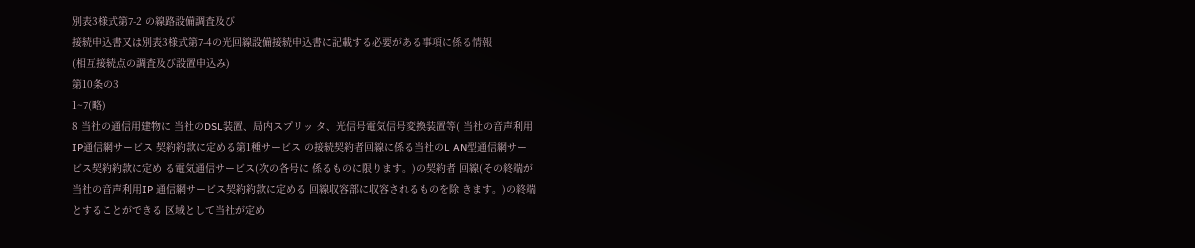別表3様式第7-2 の線路設備調査及び
接続申込書又は別表3様式第7-4の光回線設備接続申込書に記載する必要がある事項に係る情報
(相互接続点の調査及び設置申込み)
第10条の3
1~7(略)
8 当社の通信用建物に 当社のDSL装置、局内スプリッ タ、光信号電気信号変換装置等( 当社の音声利用
IP通信網サービス 契約約款に定める第1種サービス の接続契約者回線に係る当社のL AN型通信網サー
ビス契約約款に定め る電気通信サービス(次の各号に 係るものに限ります。)の契約者 回線(その終端が
当社の音声利用IP 通信網サービス契約約款に定める 回線収容部に収容されるものを除 きます。)の終端
とすることができる 区域として当社が定め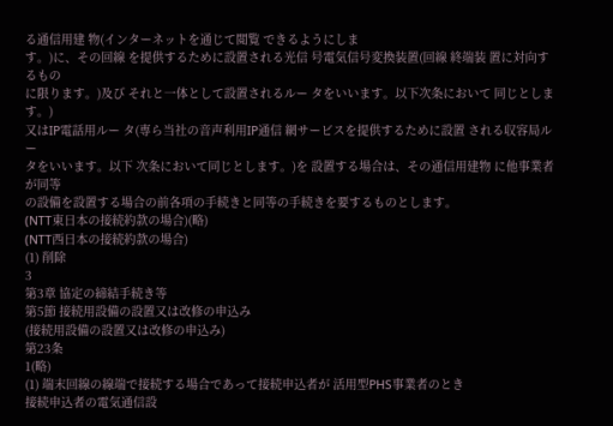る通信用建 物(インターネットを通じて閲覧 できるようにしま
す。)に、その回線 を提供するために設置される光信 号電気信号変換装置(回線 終端装 置に対向するもの
に限ります。)及び それと一体として設置されるルー タをいいます。以下次条において 同じとします。)
又はIP電話用ルー タ(専ら当社の音声利用IP通信 網サービスを提供するために設置 される収容局ルー
タをいいます。以下 次条において同じとします。)を 設置する場合は、その通信用建物 に他事業者が同等
の設備を設置する場合の前各項の手続きと同等の手続きを要するものとします。
(NTT東日本の接続約款の場合)(略)
(NTT西日本の接続約款の場合)
(1) 削除
3
第3章 協定の締結手続き等
第5節 接続用設備の設置又は改修の申込み
(接続用設備の設置又は改修の申込み)
第23条
1(略)
(1) 端末回線の線端で接続する場合であって接続申込者が 活用型PHS事業者のとき
接続申込者の電気通信設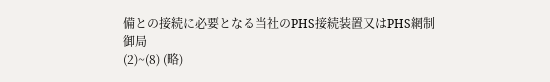備との接続に必要となる当社のPHS接続装置又はPHS網制御局
(2)~(8) (略)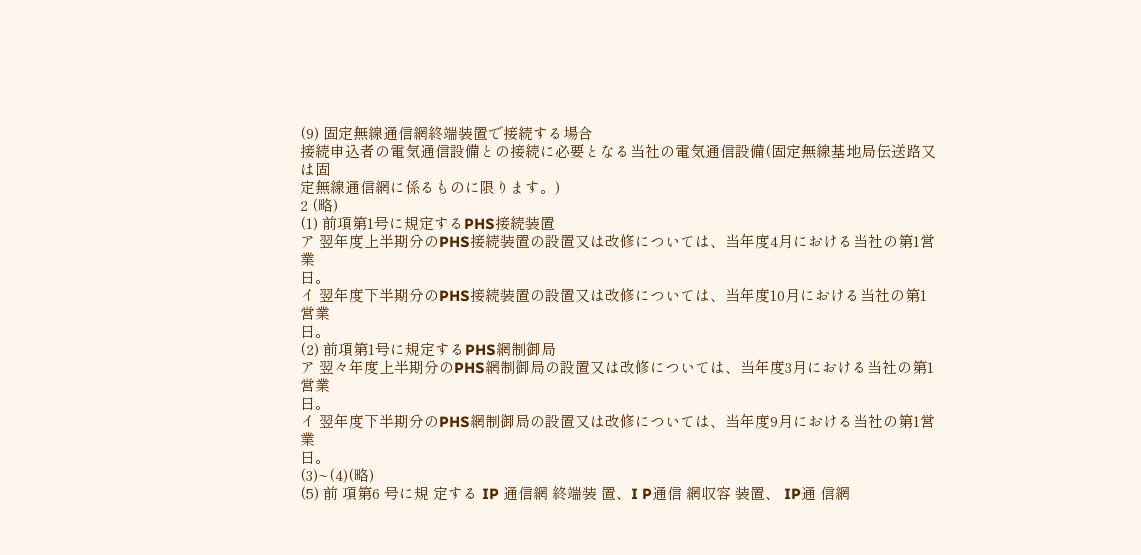(9) 固定無線通信網終端装置で接続する場合
接続申込者の電気通信設備との接続に必要となる当社の電気通信設備(固定無線基地局伝送路又は固
定無線通信網に係るものに限ります。)
2 (略)
(1) 前項第1号に規定するPHS接続装置
ア 翌年度上半期分のPHS接続装置の設置又は改修については、当年度4月における当社の第1営業
日。
イ 翌年度下半期分のPHS接続装置の設置又は改修については、当年度10月における当社の第1営業
日。
(2) 前項第1号に規定するPHS網制御局
ア 翌々年度上半期分のPHS網制御局の設置又は改修については、当年度3月における当社の第1営業
日。
イ 翌年度下半期分のPHS網制御局の設置又は改修については、当年度9月における当社の第1営業
日。
(3)~(4)(略)
(5) 前 項第6 号に規 定する IP 通信網 終端装 置、I P通信 網収容 装置、 IP通 信網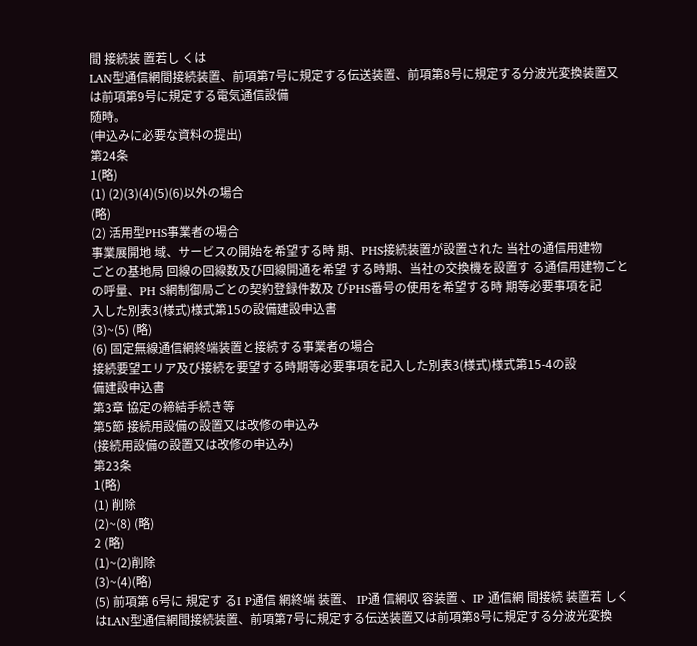間 接続装 置若し くは
LAN型通信網間接続装置、前項第7号に規定する伝送装置、前項第8号に規定する分波光変換装置又
は前項第9号に規定する電気通信設備
随時。
(申込みに必要な資料の提出)
第24条
1(略)
(1) (2)(3)(4)(5)(6)以外の場合
(略)
(2) 活用型PHS事業者の場合
事業展開地 域、サービスの開始を希望する時 期、PHS接続装置が設置された 当社の通信用建物
ごとの基地局 回線の回線数及び回線開通を希望 する時期、当社の交換機を設置す る通信用建物ごと
の呼量、PH S網制御局ごとの契約登録件数及 びPHS番号の使用を希望する時 期等必要事項を記
入した別表3(様式)様式第15の設備建設申込書
(3)~(5) (略)
(6) 固定無線通信網終端装置と接続する事業者の場合
接続要望エリア及び接続を要望する時期等必要事項を記入した別表3(様式)様式第15-4の設
備建設申込書
第3章 協定の締結手続き等
第5節 接続用設備の設置又は改修の申込み
(接続用設備の設置又は改修の申込み)
第23条
1(略)
(1) 削除
(2)~(8) (略)
2 (略)
(1)~(2)削除
(3)~(4)(略)
(5) 前項第 6号に 規定す るI P通信 網終端 装置、 IP通 信網収 容装置 、IP 通信網 間接続 装置若 しく
はLAN型通信網間接続装置、前項第7号に規定する伝送装置又は前項第8号に規定する分波光変換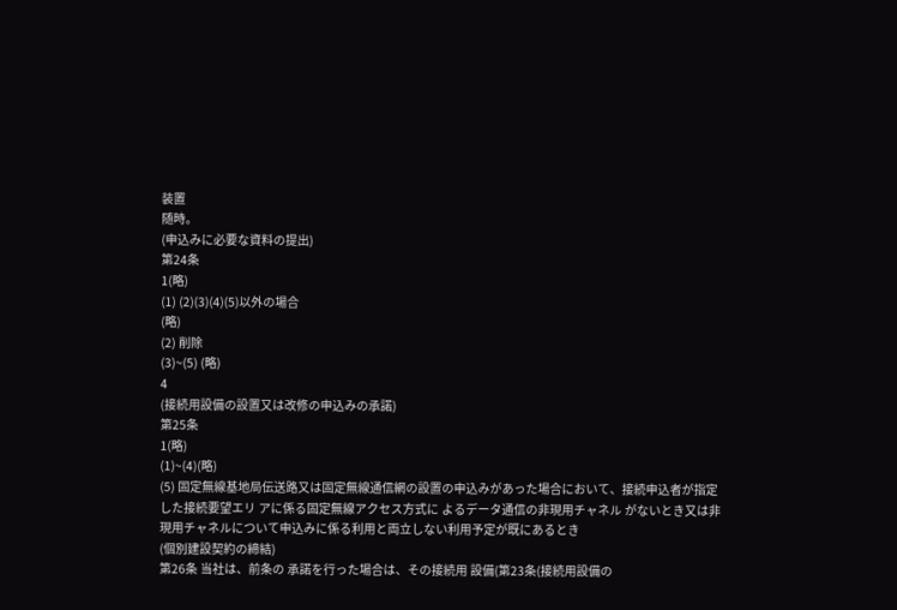装置
随時。
(申込みに必要な資料の提出)
第24条
1(略)
(1) (2)(3)(4)(5)以外の場合
(略)
(2) 削除
(3)~(5) (略)
4
(接続用設備の設置又は改修の申込みの承諾)
第25条
1(略)
(1)~(4)(略)
(5) 固定無線基地局伝送路又は固定無線通信網の設置の申込みがあった場合において、接続申込者が指定
した接続要望エリ アに係る固定無線アクセス方式に よるデータ通信の非現用チャネル がないとき又は非
現用チャネルについて申込みに係る利用と両立しない利用予定が既にあるとき
(個別建設契約の締結)
第26条 当社は、前条の 承諾を行った場合は、その接続用 設備(第23条(接続用設備の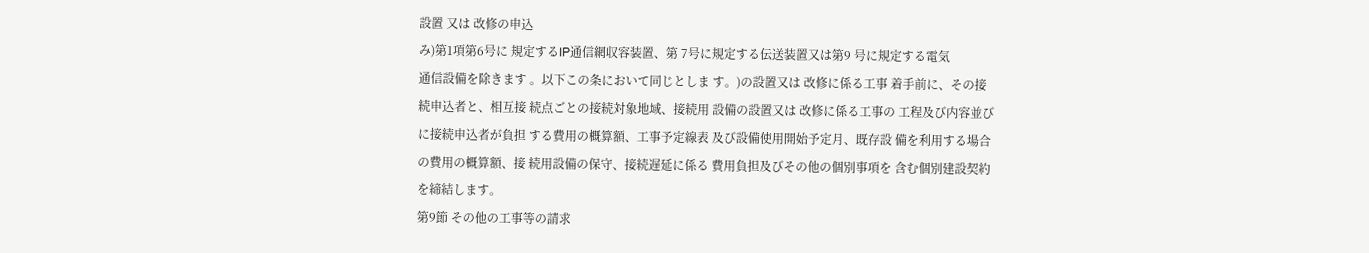設置 又は 改修の申込
み)第1項第6号に 規定するIP通信網収容装置、第 7号に規定する伝送装置又は第9 号に規定する電気
通信設備を除きます 。以下この条において同じとしま す。)の設置又は 改修に係る工事 着手前に、その接
続申込者と、相互接 続点ごとの接続対象地域、接続用 設備の設置又は 改修に係る工事の 工程及び内容並び
に接続申込者が負担 する費用の概算額、工事予定線表 及び設備使用開始予定月、既存設 備を利用する場合
の費用の概算額、接 続用設備の保守、接続遅延に係る 費用負担及びその他の個別事項を 含む個別建設契約
を締結します。
第9節 その他の工事等の請求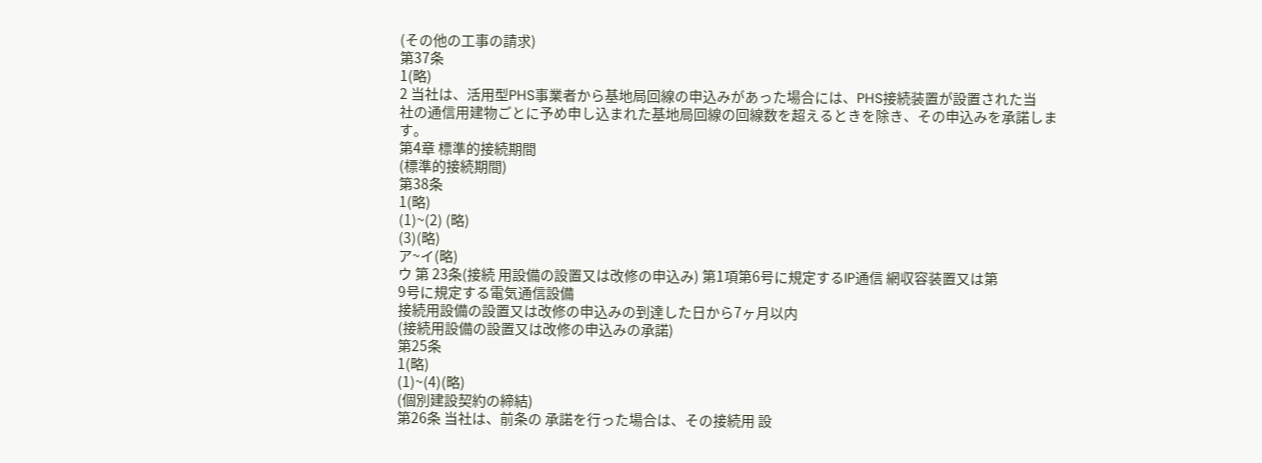(その他の工事の請求)
第37条
1(略)
2 当社は、活用型PHS事業者から基地局回線の申込みがあった場合には、PHS接続装置が設置された当
社の通信用建物ごとに予め申し込まれた基地局回線の回線数を超えるときを除き、その申込みを承諾しま
す。
第4章 標準的接続期間
(標準的接続期間)
第38条
1(略)
(1)~(2) (略)
(3)(略)
ア~イ(略)
ウ 第 23条(接続 用設備の設置又は改修の申込み) 第1項第6号に規定するIP通信 網収容装置又は第
9号に規定する電気通信設備
接続用設備の設置又は改修の申込みの到達した日から7ヶ月以内
(接続用設備の設置又は改修の申込みの承諾)
第25条
1(略)
(1)~(4)(略)
(個別建設契約の締結)
第26条 当社は、前条の 承諾を行った場合は、その接続用 設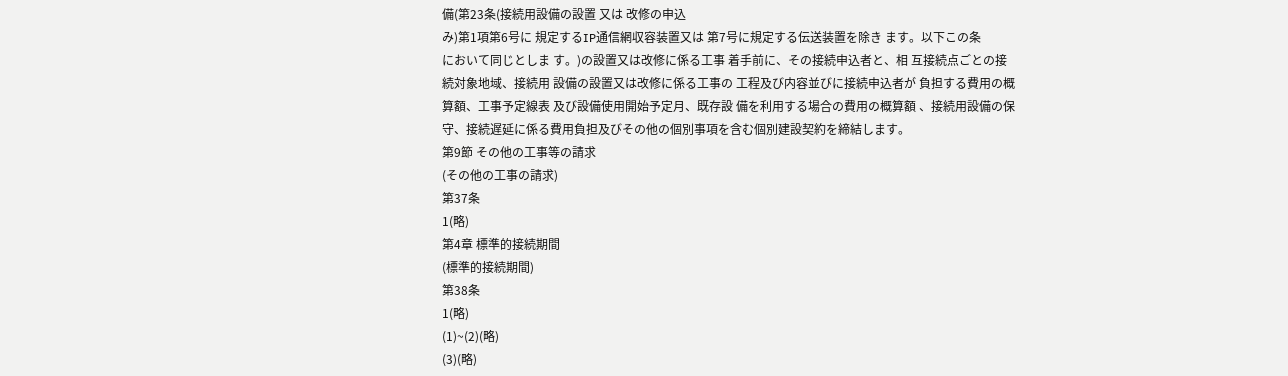備(第23条(接続用設備の設置 又は 改修の申込
み)第1項第6号に 規定するIP通信網収容装置又は 第7号に規定する伝送装置を除き ます。以下この条
において同じとしま す。)の設置又は改修に係る工事 着手前に、その接続申込者と、相 互接続点ごとの接
続対象地域、接続用 設備の設置又は改修に係る工事の 工程及び内容並びに接続申込者が 負担する費用の概
算額、工事予定線表 及び設備使用開始予定月、既存設 備を利用する場合の費用の概算額 、接続用設備の保
守、接続遅延に係る費用負担及びその他の個別事項を含む個別建設契約を締結します。
第9節 その他の工事等の請求
(その他の工事の請求)
第37条
1(略)
第4章 標準的接続期間
(標準的接続期間)
第38条
1(略)
(1)~(2)(略)
(3)(略)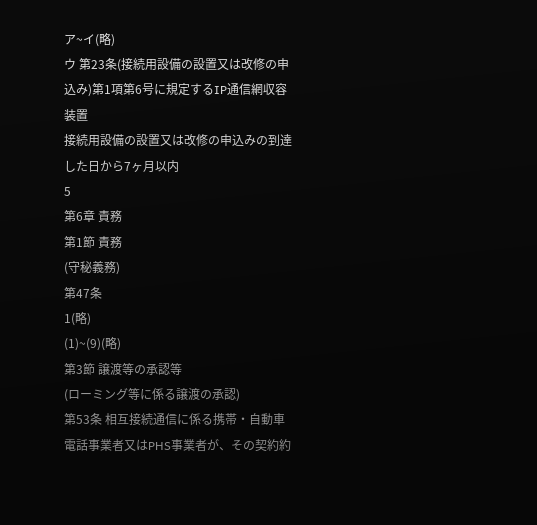ア~イ(略)
ウ 第23条(接続用設備の設置又は改修の申込み)第1項第6号に規定するIP通信網収容装置
接続用設備の設置又は改修の申込みの到達した日から7ヶ月以内
5
第6章 責務
第1節 責務
(守秘義務)
第47条
1(略)
(1)~(9)(略)
第3節 譲渡等の承認等
(ローミング等に係る譲渡の承認)
第53条 相互接続通信に係る携帯・自動車電話事業者又はPHS事業者が、その契約約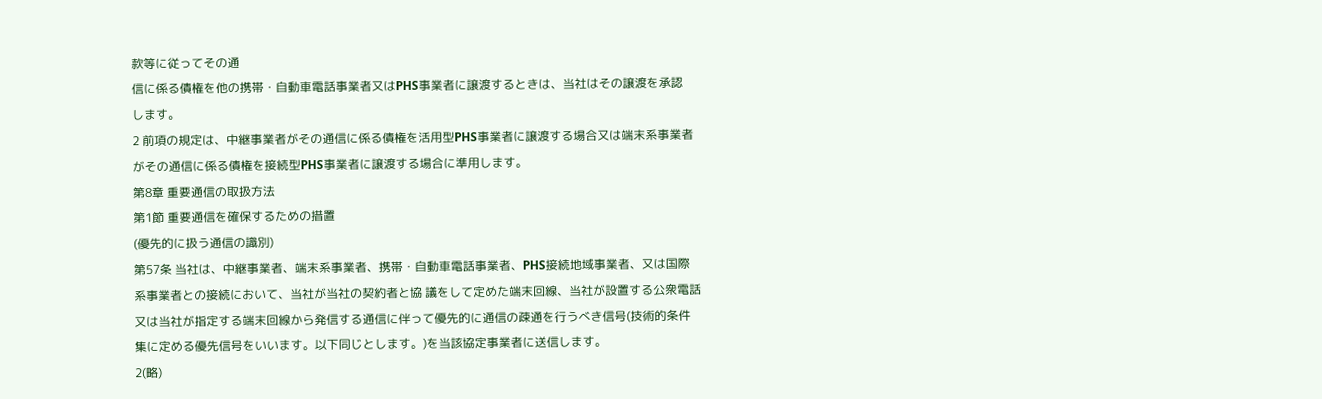款等に従ってその通
信に係る債権を他の携帯・自動車電話事業者又はPHS事業者に譲渡するときは、当社はその譲渡を承認
します。
2 前項の規定は、中継事業者がその通信に係る債権を活用型PHS事業者に譲渡する場合又は端末系事業者
がその通信に係る債権を接続型PHS事業者に譲渡する場合に準用します。
第8章 重要通信の取扱方法
第1節 重要通信を確保するための措置
(優先的に扱う通信の識別)
第57条 当社は、中継事業者、端末系事業者、携帯・自動車電話事業者、PHS接続地域事業者、又は国際
系事業者との接続において、当社が当社の契約者と協 議をして定めた端末回線、当社が設置する公衆電話
又は当社が指定する端末回線から発信する通信に伴って優先的に通信の疎通を行うべき信号(技術的条件
集に定める優先信号をいいます。以下同じとします。)を当該協定事業者に送信します。
2(略)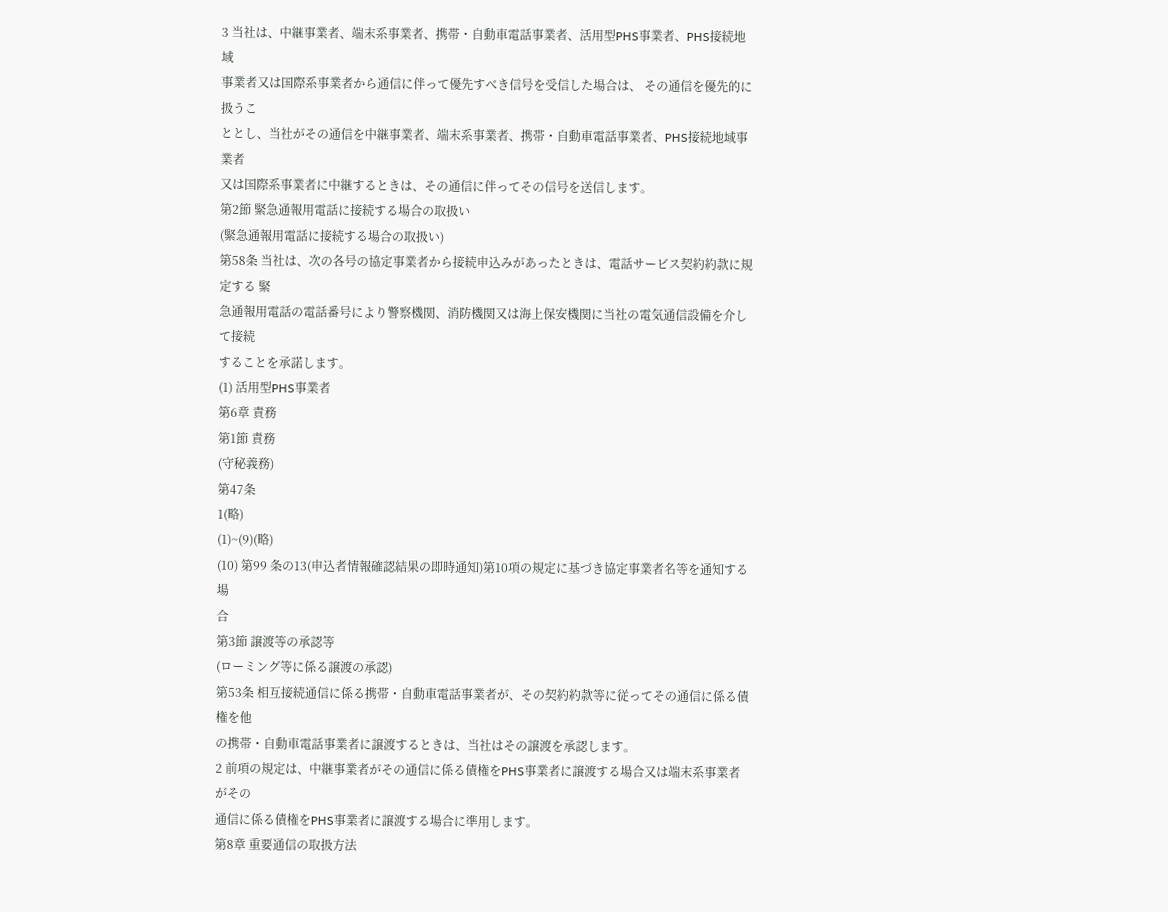3 当社は、中継事業者、端末系事業者、携帯・自動車電話事業者、活用型PHS事業者、PHS接続地域
事業者又は国際系事業者から通信に伴って優先すべき信号を受信した場合は、 その通信を優先的に扱うこ
ととし、当社がその通信を中継事業者、端末系事業者、携帯・自動車電話事業者、PHS接続地域事業者
又は国際系事業者に中継するときは、その通信に伴ってその信号を送信します。
第2節 緊急通報用電話に接続する場合の取扱い
(緊急通報用電話に接続する場合の取扱い)
第58条 当社は、次の各号の協定事業者から接続申込みがあったときは、電話サービス契約約款に規定する 緊
急通報用電話の電話番号により警察機関、消防機関又は海上保安機関に当社の電気通信設備を介して接続
することを承諾します。
(1) 活用型PHS事業者
第6章 責務
第1節 責務
(守秘義務)
第47条
1(略)
(1)~(9)(略)
(10) 第99 条の13(申込者情報確認結果の即時通知)第10項の規定に基づき協定事業者名等を通知する場
合
第3節 譲渡等の承認等
(ローミング等に係る譲渡の承認)
第53条 相互接続通信に係る携帯・自動車電話事業者が、その契約約款等に従ってその通信に係る債権を他
の携帯・自動車電話事業者に譲渡するときは、当社はその譲渡を承認します。
2 前項の規定は、中継事業者がその通信に係る債権をPHS事業者に譲渡する場合又は端末系事業者がその
通信に係る債権をPHS事業者に譲渡する場合に準用します。
第8章 重要通信の取扱方法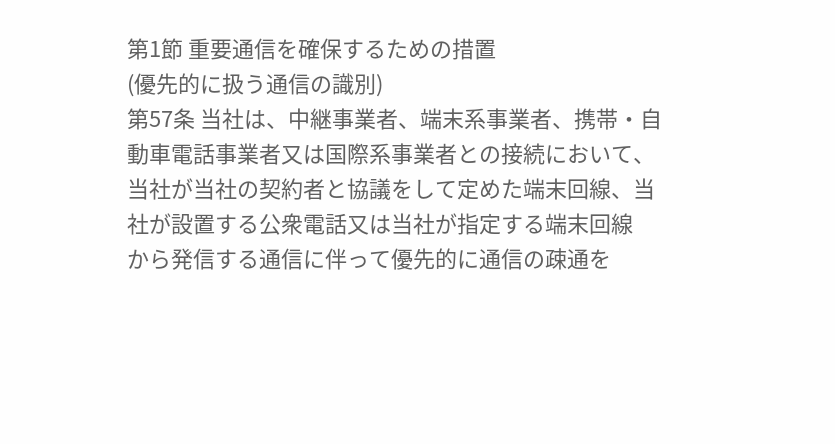第1節 重要通信を確保するための措置
(優先的に扱う通信の識別)
第57条 当社は、中継事業者、端末系事業者、携帯・自動車電話事業者又は国際系事業者との接続において、
当社が当社の契約者と協議をして定めた端末回線、当社が設置する公衆電話又は当社が指定する端末回線
から発信する通信に伴って優先的に通信の疎通を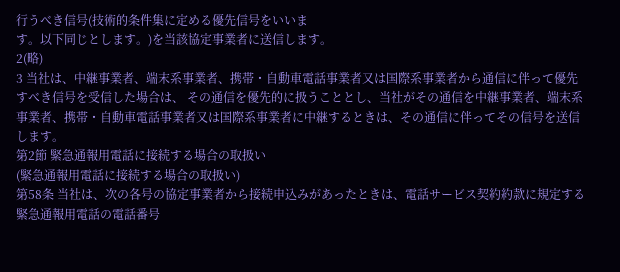行うべき信号(技術的条件集に定める優先信号をいいま
す。以下同じとします。)を当該協定事業者に送信します。
2(略)
3 当社は、中継事業者、端末系事業者、携帯・自動車電話事業者又は国際系事業者から通信に伴って優先
すべき信号を受信した場合は、 その通信を優先的に扱うこととし、当社がその通信を中継事業者、端末系
事業者、携帯・自動車電話事業者又は国際系事業者に中継するときは、その通信に伴ってその信号を送信
します。
第2節 緊急通報用電話に接続する場合の取扱い
(緊急通報用電話に接続する場合の取扱い)
第58条 当社は、次の各号の協定事業者から接続申込みがあったときは、電話サービス契約約款に規定する
緊急通報用電話の電話番号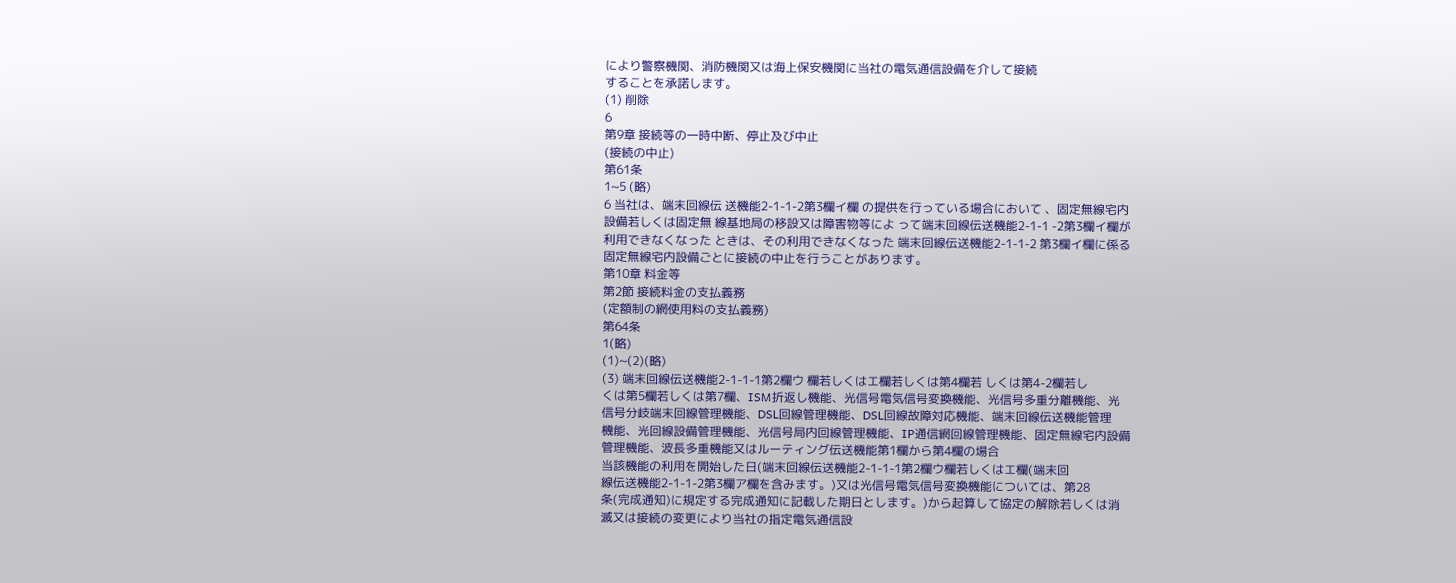により警察機関、消防機関又は海上保安機関に当社の電気通信設備を介して接続
することを承諾します。
(1) 削除
6
第9章 接続等の一時中断、停止及び中止
(接続の中止)
第61条
1~5 (略)
6 当社は、端末回線伝 送機能2-1-1-2第3欄イ欄 の提供を行っている場合において 、固定無線宅内
設備若しくは固定無 線基地局の移設又は障害物等によ って端末回線伝送機能2-1-1 -2第3欄イ欄が
利用できなくなった ときは、その利用できなくなった 端末回線伝送機能2-1-1-2 第3欄イ欄に係る
固定無線宅内設備ごとに接続の中止を行うことがあります。
第10章 料金等
第2節 接続料金の支払義務
(定額制の網使用料の支払義務)
第64条
1(略)
(1)~(2)(略)
(3) 端末回線伝送機能2-1-1-1第2欄ウ 欄若しくはエ欄若しくは第4欄若 しくは第4-2欄若し
くは第5欄若しくは第7欄、ISM折返し機能、光信号電気信号変換機能、光信号多重分離機能、光
信号分岐端末回線管理機能、DSL回線管理機能、DSL回線故障対応機能、端末回線伝送機能管理
機能、光回線設備管理機能、光信号局内回線管理機能、IP通信網回線管理機能、固定無線宅内設備
管理機能、波長多重機能又はルーティング伝送機能第1欄から第4欄の場合
当該機能の利用を開始した日(端末回線伝送機能2-1-1-1第2欄ウ欄若しくはエ欄(端末回
線伝送機能2-1-1-2第3欄ア欄を含みます。)又は光信号電気信号変換機能については、第28
条(完成通知)に規定する完成通知に記載した期日とします。)から起算して協定の解除若しくは消
滅又は接続の変更により当社の指定電気通信設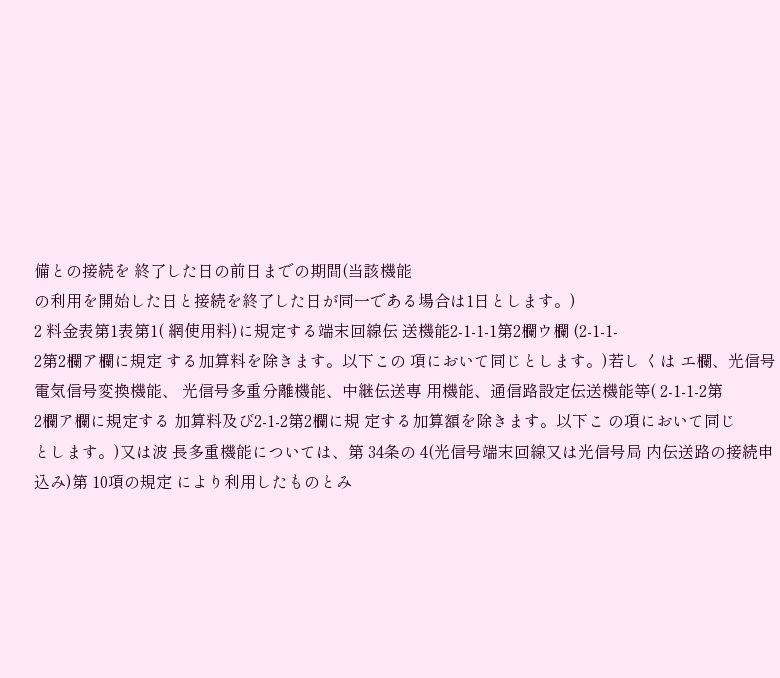備との接続を 終了した日の前日までの期間(当該機能
の利用を開始した日と接続を終了した日が同一である場合は1日とします。)
2 料金表第1表第1( 網使用料)に規定する端末回線伝 送機能2-1-1-1第2欄ウ欄 (2-1-1-
2第2欄ア欄に規定 する加算料を除きます。以下この 項において同じとします。)若し くは エ欄、光信号
電気信号変換機能、 光信号多重分離機能、中継伝送専 用機能、通信路設定伝送機能等( 2-1-1-2第
2欄ア欄に規定する 加算料及び2-1-2第2欄に規 定する加算額を除きます。以下こ の項において同じ
とします。)又は波 長多重機能については、第 34条の 4(光信号端末回線又は光信号局 内伝送路の接続申
込み)第 10項の規定 により利用したものとみ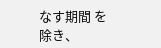なす期間 を除き、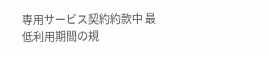専用サービス契約約款中 最低利用期間の規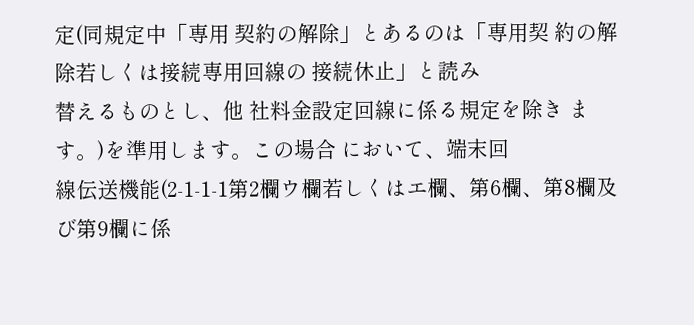定(同規定中「専用 契約の解除」とあるのは「専用契 約の解除若しくは接続専用回線の 接続休止」と読み
替えるものとし、他 社料金設定回線に係る規定を除き ます。)を準用します。この場合 において、端末回
線伝送機能(2-1-1-1第2欄ウ欄若しくはエ欄、第6欄、第8欄及び第9欄に係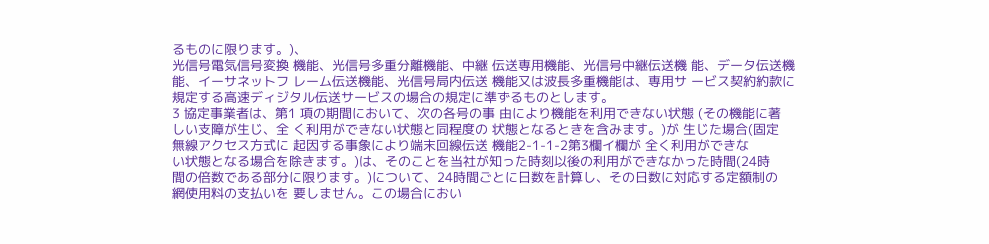るものに限ります。)、
光信号電気信号変換 機能、光信号多重分離機能、中継 伝送専用機能、光信号中継伝送機 能、データ伝送機
能、イーサネットフ レーム伝送機能、光信号局内伝送 機能又は波長多重機能は、専用サ ービス契約約款に
規定する高速ディジタル伝送サービスの場合の規定に準ずるものとします。
3 協定事業者は、第1 項の期間において、次の各号の事 由により機能を利用できない状態 (その機能に著
しい支障が生じ、全 く利用ができない状態と同程度の 状態となるときを含みます。)が 生じた場合(固定
無線アクセス方式に 起因する事象により端末回線伝送 機能2-1-1-2第3欄イ欄が 全く利用ができな
い状態となる場合を除きます。)は、そのことを当社が知った時刻以後の利用ができなかった時間(24時
間の倍数である部分に限ります。)について、24時間ごとに日数を計算し、その日数に対応する定額制の
網使用料の支払いを 要しません。この場合におい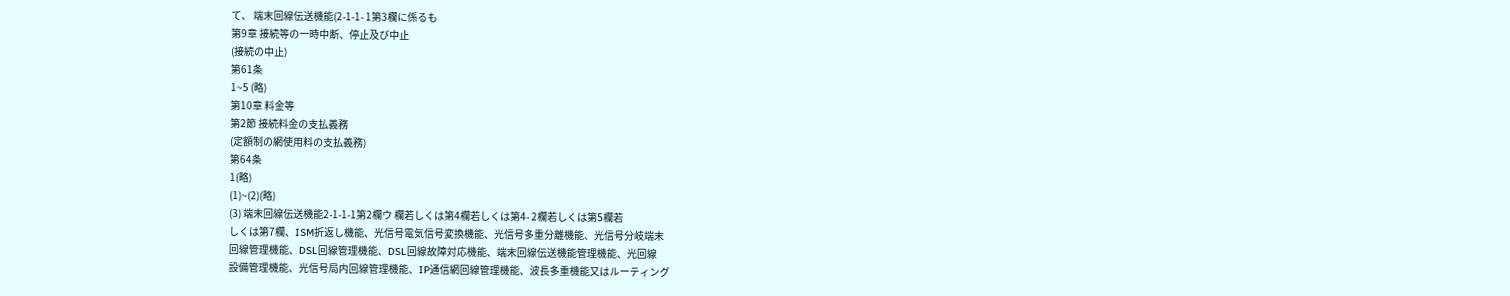て、 端末回線伝送機能(2-1-1- 1第3欄に係るも
第9章 接続等の一時中断、停止及び中止
(接続の中止)
第61条
1~5 (略)
第10章 料金等
第2節 接続料金の支払義務
(定額制の網使用料の支払義務)
第64条
1(略)
(1)~(2)(略)
(3) 端末回線伝送機能2-1-1-1第2欄ウ 欄若しくは第4欄若しくは第4- 2欄若しくは第5欄若
しくは第7欄、ISM折返し機能、光信号電気信号変換機能、光信号多重分離機能、光信号分岐端末
回線管理機能、DSL回線管理機能、DSL回線故障対応機能、端末回線伝送機能管理機能、光回線
設備管理機能、光信号局内回線管理機能、IP通信網回線管理機能、波長多重機能又はルーティング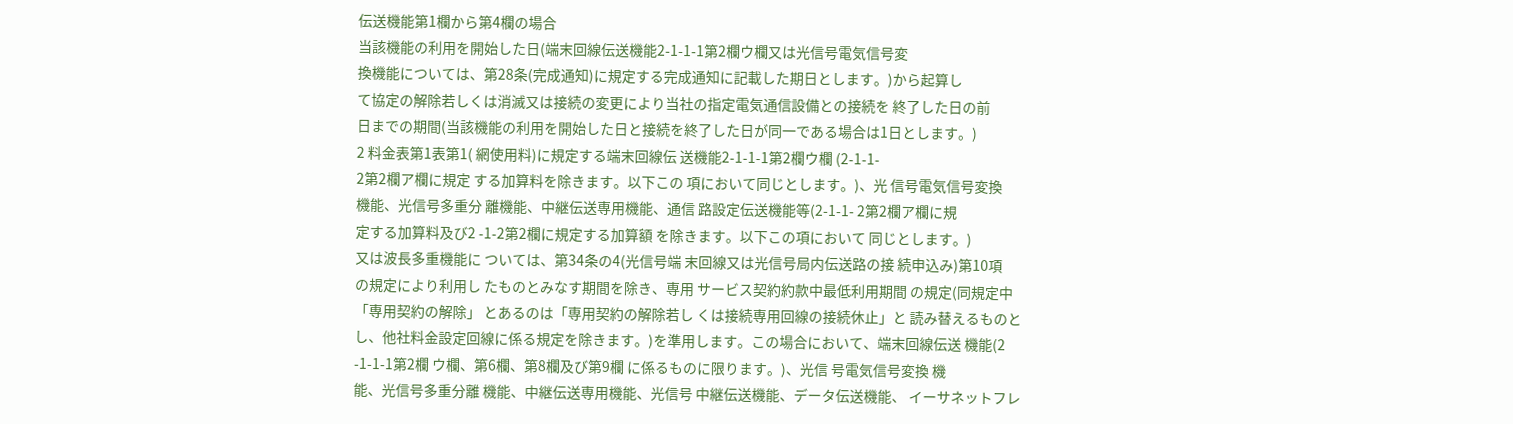伝送機能第1欄から第4欄の場合
当該機能の利用を開始した日(端末回線伝送機能2-1-1-1第2欄ウ欄又は光信号電気信号変
換機能については、第28条(完成通知)に規定する完成通知に記載した期日とします。)から起算し
て協定の解除若しくは消滅又は接続の変更により当社の指定電気通信設備との接続を 終了した日の前
日までの期間(当該機能の利用を開始した日と接続を終了した日が同一である場合は1日とします。)
2 料金表第1表第1( 網使用料)に規定する端末回線伝 送機能2-1-1-1第2欄ウ欄 (2-1-1-
2第2欄ア欄に規定 する加算料を除きます。以下この 項において同じとします。)、光 信号電気信号変換
機能、光信号多重分 離機能、中継伝送専用機能、通信 路設定伝送機能等(2-1-1- 2第2欄ア欄に規
定する加算料及び2 -1-2第2欄に規定する加算額 を除きます。以下この項において 同じとします。)
又は波長多重機能に ついては、第34条の4(光信号端 末回線又は光信号局内伝送路の接 続申込み)第10項
の規定により利用し たものとみなす期間を除き、専用 サービス契約約款中最低利用期間 の規定(同規定中
「専用契約の解除」 とあるのは「専用契約の解除若し くは接続専用回線の接続休止」と 読み替えるものと
し、他社料金設定回線に係る規定を除きます。)を準用します。この場合において、端末回線伝送 機能(2
-1-1-1第2欄 ウ欄、第6欄、第8欄及び第9欄 に係るものに限ります。)、光信 号電気信号変換 機
能、光信号多重分離 機能、中継伝送専用機能、光信号 中継伝送機能、データ伝送機能、 イーサネットフレ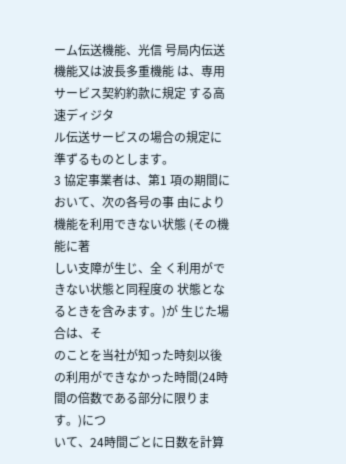ーム伝送機能、光信 号局内伝送機能又は波長多重機能 は、専用サービス契約約款に規定 する高速ディジタ
ル伝送サービスの場合の規定に準ずるものとします。
3 協定事業者は、第1 項の期間において、次の各号の事 由により機能を利用できない状態 (その機能に著
しい支障が生じ、全 く利用ができない状態と同程度の 状態となるときを含みます。)が 生じた場合は、そ
のことを当社が知った時刻以後の利用ができなかった時間(24時間の倍数である部分に限ります。)につ
いて、24時間ごとに日数を計算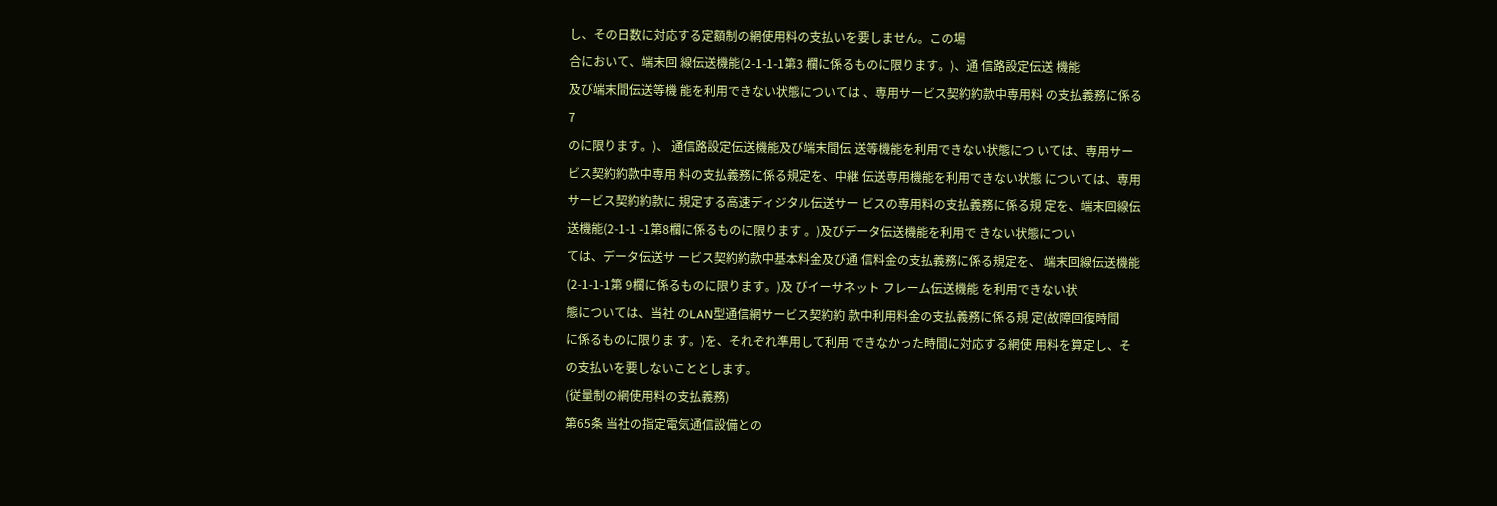し、その日数に対応する定額制の網使用料の支払いを要しません。この場
合において、端末回 線伝送機能(2-1-1-1第3 欄に係るものに限ります。)、通 信路設定伝送 機能
及び端末間伝送等機 能を利用できない状態については 、専用サービス契約約款中専用料 の支払義務に係る
7
のに限ります。)、 通信路設定伝送機能及び端末間伝 送等機能を利用できない状態につ いては、専用サー
ビス契約約款中専用 料の支払義務に係る規定を、中継 伝送専用機能を利用できない状態 については、専用
サービス契約約款に 規定する高速ディジタル伝送サー ビスの専用料の支払義務に係る規 定を、端末回線伝
送機能(2-1-1 -1第8欄に係るものに限ります 。)及びデータ伝送機能を利用で きない状態につい
ては、データ伝送サ ービス契約約款中基本料金及び通 信料金の支払義務に係る規定を、 端末回線伝送機能
(2-1-1-1第 9欄に係るものに限ります。)及 びイーサネット フレーム伝送機能 を利用できない状
態については、当社 のLAN型通信網サービス契約約 款中利用料金の支払義務に係る規 定(故障回復時間
に係るものに限りま す。)を、それぞれ準用して利用 できなかった時間に対応する網使 用料を算定し、そ
の支払いを要しないこととします。
(従量制の網使用料の支払義務)
第65条 当社の指定電気通信設備との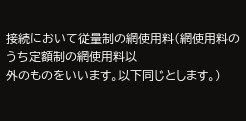接続において従量制の網使用料(網使用料のうち定額制の網使用料以
外のものをいいます。以下同じとします。)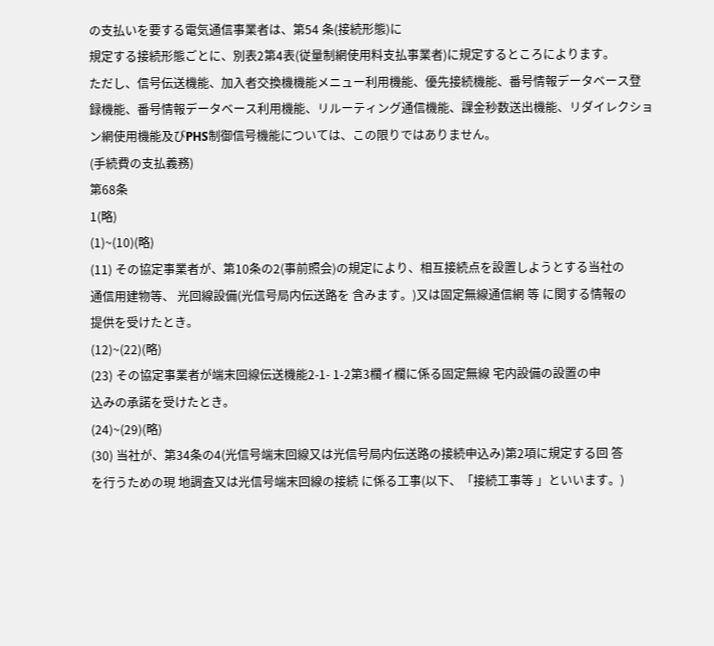の支払いを要する電気通信事業者は、第54 条(接続形態)に
規定する接続形態ごとに、別表2第4表(従量制網使用料支払事業者)に規定するところによります。
ただし、信号伝送機能、加入者交換機機能メニュー利用機能、優先接続機能、番号情報データベース登
録機能、番号情報データベース利用機能、リルーティング通信機能、課金秒数送出機能、リダイレクショ
ン網使用機能及びPHS制御信号機能については、この限りではありません。
(手続費の支払義務)
第68条
1(略)
(1)~(10)(略)
(11) その協定事業者が、第10条の2(事前照会)の規定により、相互接続点を設置しようとする当社の
通信用建物等、 光回線設備(光信号局内伝送路を 含みます。)又は固定無線通信網 等 に関する情報の
提供を受けたとき。
(12)~(22)(略)
(23) その協定事業者が端末回線伝送機能2-1- 1-2第3欄イ欄に係る固定無線 宅内設備の設置の申
込みの承諾を受けたとき。
(24)~(29)(略)
(30) 当社が、第34条の4(光信号端末回線又は光信号局内伝送路の接続申込み)第2項に規定する回 答
を行うための現 地調査又は光信号端末回線の接続 に係る工事(以下、「接続工事等 」といいます。)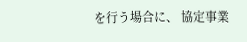を行う場合に、 協定事業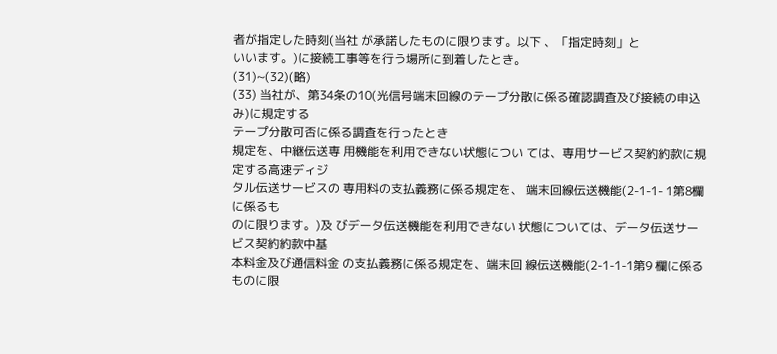者が指定した時刻(当社 が承諾したものに限ります。以下 、「指定時刻」と
いいます。)に接続工事等を行う場所に到着したとき。
(31)~(32)(略)
(33) 当社が、第34条の10(光信号端末回線のテープ分散に係る確認調査及び接続の申込み)に規定する
テープ分散可否に係る調査を行ったとき
規定を、中継伝送専 用機能を利用できない状態につい ては、専用サービス契約約款に規 定する高速ディジ
タル伝送サービスの 専用料の支払義務に係る規定を、 端末回線伝送機能(2-1-1- 1第8欄に係るも
のに限ります。)及 びデータ伝送機能を利用できない 状態については、データ伝送サー ビス契約約款中基
本料金及び通信料金 の支払義務に係る規定を、端末回 線伝送機能(2-1-1-1第9 欄に係るものに限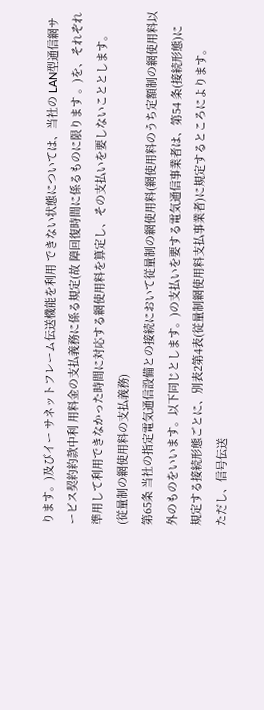ります。)及びイー サネットフレーム伝送機能を利用 できない状態については、当社の LAN型通信網サ
ービス契約約款中利 用料金の支払義務に係る規定(故 障回復時間に係るものに限ります 。)を、それぞれ
準用して利用できなかった時間に対応する網使用料を算定し、その支払いを要しないこととします。
(従量制の網使用料の支払義務)
第65条 当社の指定電気通信設備との接続において従量制の網使用料(網使用料のうち定額制の網使用料以
外のものをいいます。以下同じとします。)の支払いを要する電気通信事業者は、第54 条(接続形態)に
規定する接続形態ごとに、別表2第4表(従量制網使用料支払事業者)に規定するところによります。
ただし、信号伝送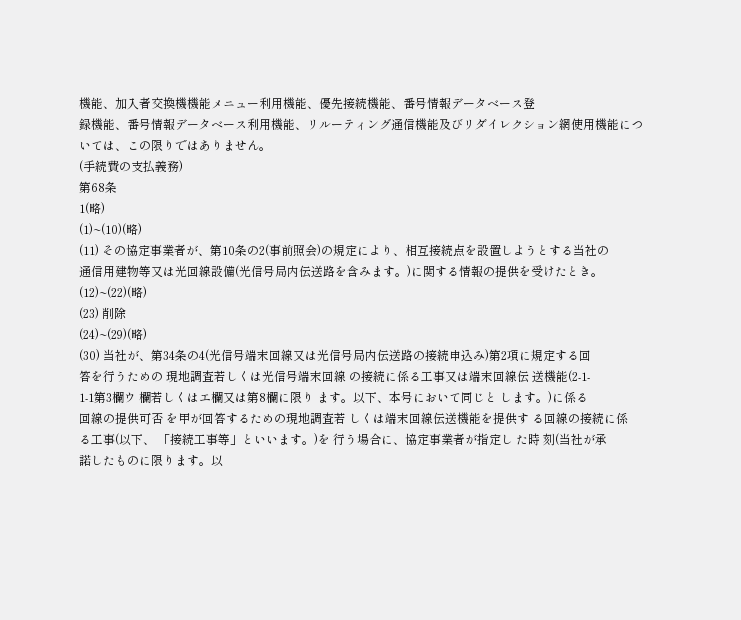機能、加入者交換機機能メニュー利用機能、優先接続機能、番号情報データベース登
録機能、番号情報データベース利用機能、リルーティング通信機能及びリダイレクション網使用機能につ
いては、この限りではありません。
(手続費の支払義務)
第68条
1(略)
(1)~(10)(略)
(11) その協定事業者が、第10条の2(事前照会)の規定により、相互接続点を設置しようとする当社の
通信用建物等又は光回線設備(光信号局内伝送路を含みます。)に関する情報の提供を受けたとき。
(12)~(22)(略)
(23) 削除
(24)~(29)(略)
(30) 当社が、第34条の4(光信号端末回線又は光信号局内伝送路の接続申込み)第2項に規定する回
答を行うための 現地調査若しくは光信号端末回線 の接続に係る工事又は端末回線伝 送機能(2-1-
1-1第3欄ウ 欄若しくはエ欄又は第8欄に限り ます。以下、本号において同じと します。)に係る
回線の提供可否 を甲が回答するための現地調査若 しくは端末回線伝送機能を提供す る回線の接続に係
る工事(以下、 「接続工事等」といいます。)を 行う場合に、協定事業者が指定し た時 刻(当社が承
諾したものに限ります。以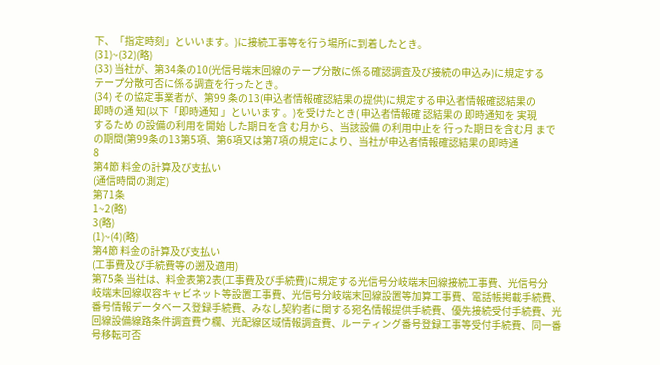下、「指定時刻」といいます。)に接続工事等を行う場所に到着したとき。
(31)~(32)(略)
(33) 当社が、第34条の10(光信号端末回線のテープ分散に係る確認調査及び接続の申込み)に規定する
テープ分散可否に係る調査を行ったとき。
(34) その協定事業者が、第99 条の13(申込者情報確認結果の提供)に規定する申込者情報確認結果の
即時の通 知(以下「即時通知 」といいます 。)を受けたとき( 申込者情報確 認結果の 即時通知を 実現
するため の設備の利用を開始 した期日を含 む月から、当該設備 の利用中止を 行った期日を含む月 まで
の期間(第99条の13第5項、第6項又は第7項の規定により、当社が申込者情報確認結果の即時通
8
第4節 料金の計算及び支払い
(通信時間の測定)
第71条
1~2(略)
3(略)
(1)~(4)(略)
第4節 料金の計算及び支払い
(工事費及び手続費等の遡及適用)
第75条 当社は、料金表第2表(工事費及び手続費)に規定する光信号分岐端末回線接続工事費、光信号分
岐端末回線収容キャビネット等設置工事費、光信号分岐端末回線設置等加算工事費、電話帳掲載手続費、
番号情報データベース登録手続費、みなし契約者に関する宛名情報提供手続費、優先接続受付手続費、光
回線設備線路条件調査費ウ欄、光配線区域情報調査費、ルーティング番号登録工事等受付手続費、同一番
号移転可否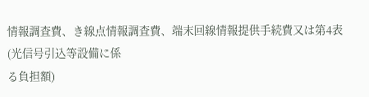情報調査費、き線点情報調査費、端末回線情報提供手続費又は第4表(光信号引込等設備に係
る負担額)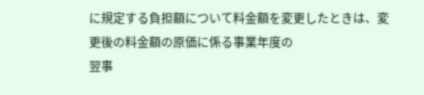に規定する負担額について料金額を変更したときは、変更後の料金額の原価に係る事業年度の
翌事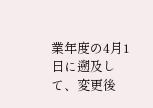業年度の4月1日に遡及して、変更後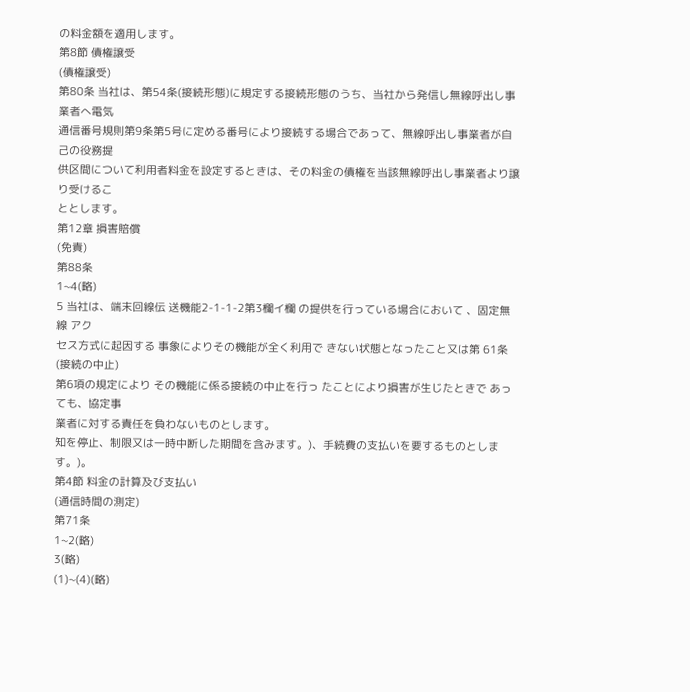の料金額を適用します。
第8節 債権譲受
(債権譲受)
第80条 当社は、第54条(接続形態)に規定する接続形態のうち、当社から発信し無線呼出し事業者へ電気
通信番号規則第9条第5号に定める番号により接続する場合であって、無線呼出し事業者が自己の役務提
供区間について利用者料金を設定するときは、その料金の債権を当該無線呼出し事業者より譲り受けるこ
ととします。
第12章 損害賠償
(免責)
第88条
1~4(略)
5 当社は、端末回線伝 送機能2-1-1-2第3欄イ欄 の提供を行っている場合において 、固定無線 アク
セス方式に起因する 事象によりその機能が全く利用で きない状態となったこと又は第 61条(接続の中止)
第6項の規定により その機能に係る接続の中止を行っ たことにより損害が生じたときで あっても、協定事
業者に対する責任を負わないものとします。
知を停止、制限又は一時中断した期間を含みます。)、手続費の支払いを要するものとします。)。
第4節 料金の計算及び支払い
(通信時間の測定)
第71条
1~2(略)
3(略)
(1)~(4)(略)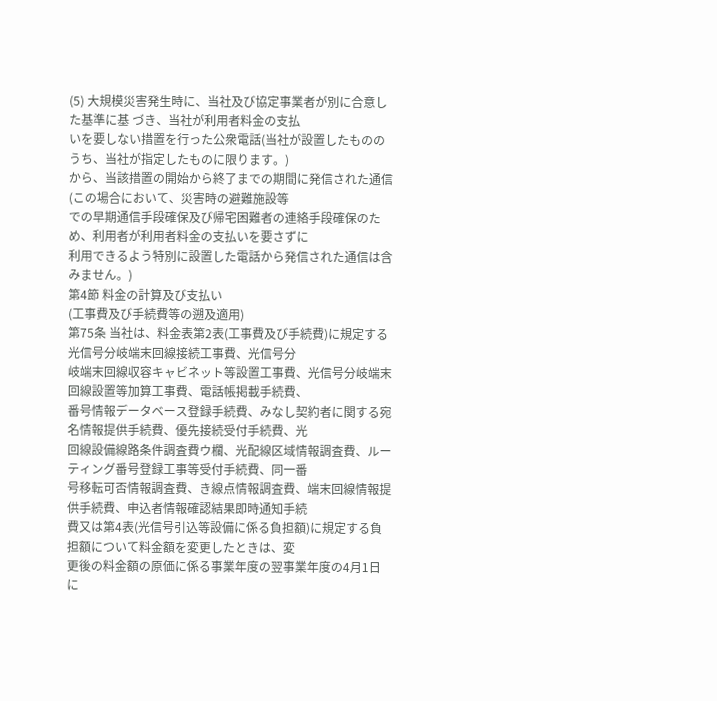(5) 大規模災害発生時に、当社及び協定事業者が別に合意した基準に基 づき、当社が利用者料金の支払
いを要しない措置を行った公衆電話(当社が設置したもののうち、当社が指定したものに限ります。)
から、当該措置の開始から終了までの期間に発信された通信(この場合において、災害時の避難施設等
での早期通信手段確保及び帰宅困難者の連絡手段確保のため、利用者が利用者料金の支払いを要さずに
利用できるよう特別に設置した電話から発信された通信は含みません。)
第4節 料金の計算及び支払い
(工事費及び手続費等の遡及適用)
第75条 当社は、料金表第2表(工事費及び手続費)に規定する光信号分岐端末回線接続工事費、光信号分
岐端末回線収容キャビネット等設置工事費、光信号分岐端末回線設置等加算工事費、電話帳掲載手続費、
番号情報データベース登録手続費、みなし契約者に関する宛名情報提供手続費、優先接続受付手続費、光
回線設備線路条件調査費ウ欄、光配線区域情報調査費、ルーティング番号登録工事等受付手続費、同一番
号移転可否情報調査費、き線点情報調査費、端末回線情報提供手続費、申込者情報確認結果即時通知手続
費又は第4表(光信号引込等設備に係る負担額)に規定する負担額について料金額を変更したときは、変
更後の料金額の原価に係る事業年度の翌事業年度の4月1日に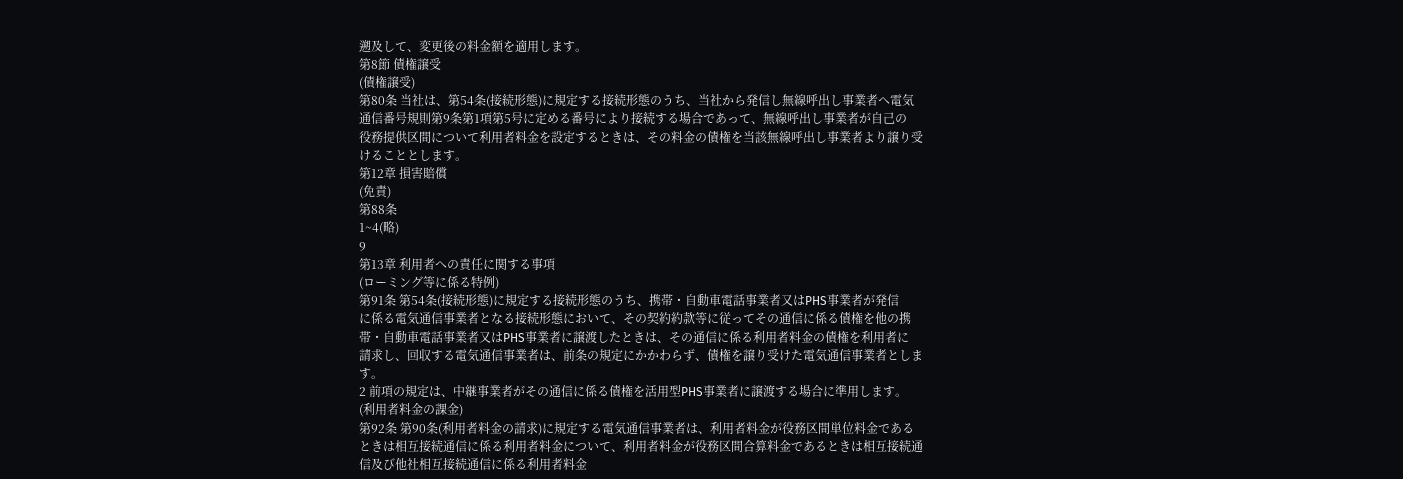遡及して、変更後の料金額を適用します。
第8節 債権譲受
(債権譲受)
第80条 当社は、第54条(接続形態)に規定する接続形態のうち、当社から発信し無線呼出し事業者へ電気
通信番号規則第9条第1項第5号に定める番号により接続する場合であって、無線呼出し事業者が自己の
役務提供区間について利用者料金を設定するときは、その料金の債権を当該無線呼出し事業者より譲り受
けることとします。
第12章 損害賠償
(免責)
第88条
1~4(略)
9
第13章 利用者への責任に関する事項
(ローミング等に係る特例)
第91条 第54条(接続形態)に規定する接続形態のうち、携帯・自動車電話事業者又はPHS事業者が発信
に係る電気通信事業者となる接続形態において、その契約約款等に従ってその通信に係る債権を他の携
帯・自動車電話事業者又はPHS事業者に譲渡したときは、その通信に係る利用者料金の債権を利用者に
請求し、回収する電気通信事業者は、前条の規定にかかわらず、債権を譲り受けた電気通信事業者としま
す。
2 前項の規定は、中継事業者がその通信に係る債権を活用型PHS事業者に譲渡する場合に準用します。
(利用者料金の課金)
第92条 第90条(利用者料金の請求)に規定する電気通信事業者は、利用者料金が役務区間単位料金である
ときは相互接続通信に係る利用者料金について、利用者料金が役務区間合算料金であるときは相互接続通
信及び他社相互接続通信に係る利用者料金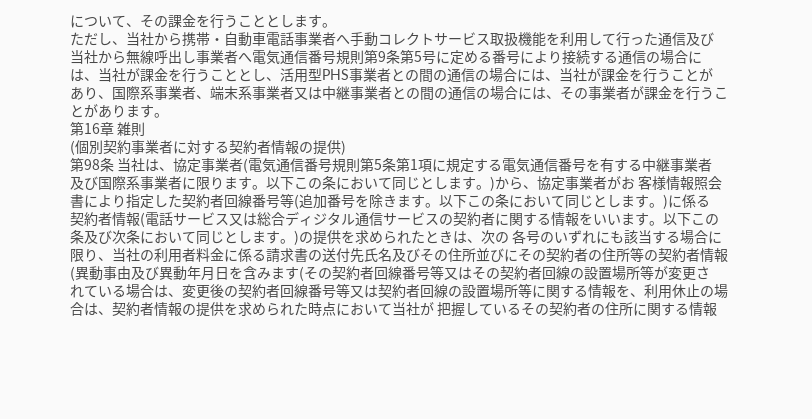について、その課金を行うこととします。
ただし、当社から携帯・自動車電話事業者へ手動コレクトサービス取扱機能を利用して行った通信及び
当社から無線呼出し事業者へ電気通信番号規則第9条第5号に定める番号により接続する通信の場合に
は、当社が課金を行うこととし、活用型PHS事業者との間の通信の場合には、当社が課金を行うことが
あり、国際系事業者、端末系事業者又は中継事業者との間の通信の場合には、その事業者が課金を行うこ
とがあります。
第16章 雑則
(個別契約事業者に対する契約者情報の提供)
第98条 当社は、協定事業者(電気通信番号規則第5条第1項に規定する電気通信番号を有する中継事業者
及び国際系事業者に限ります。以下この条において同じとします。)から、協定事業者がお 客様情報照会
書により指定した契約者回線番号等(追加番号を除きます。以下この条において同じとします。)に係る
契約者情報(電話サービス又は総合ディジタル通信サービスの契約者に関する情報をいいます。以下この
条及び次条において同じとします。)の提供を求められたときは、次の 各号のいずれにも該当する場合に
限り、当社の利用者料金に係る請求書の送付先氏名及びその住所並びにその契約者の住所等の契約者情報
(異動事由及び異動年月日を含みます(その契約者回線番号等又はその契約者回線の設置場所等が変更さ
れている場合は、変更後の契約者回線番号等又は契約者回線の設置場所等に関する情報を、利用休止の場
合は、契約者情報の提供を求められた時点において当社が 把握しているその契約者の住所に関する情報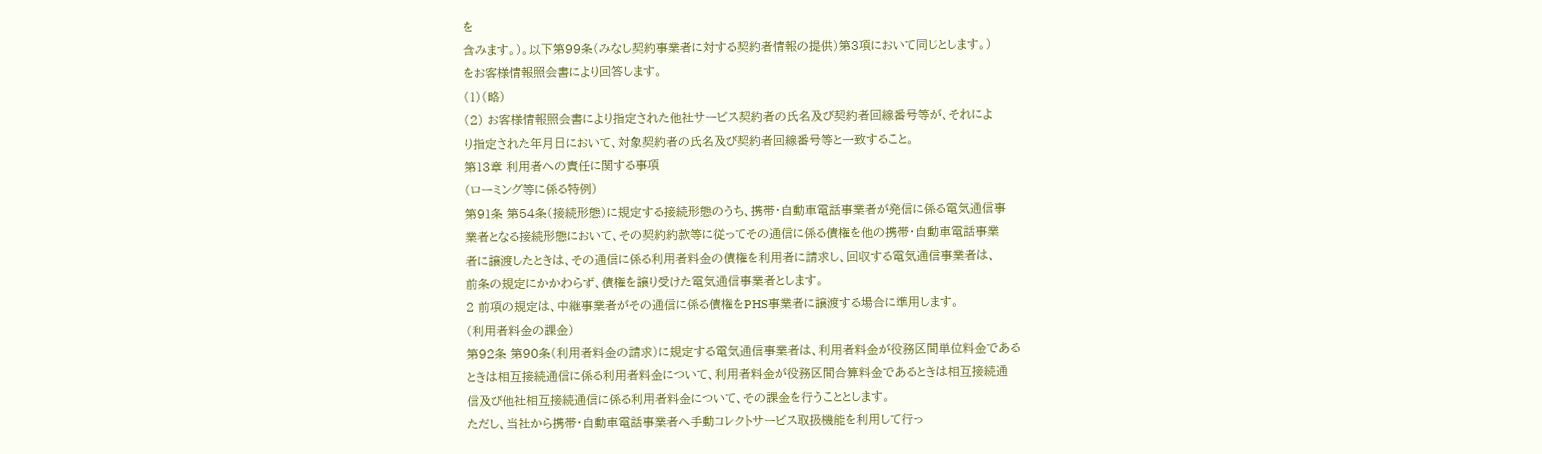を
含みます。)。以下第99条(みなし契約事業者に対する契約者情報の提供)第3項において同じとします。)
をお客様情報照会書により回答します。
(1)(略)
(2) お客様情報照会書により指定された他社サービス契約者の氏名及び契約者回線番号等が、それによ
り指定された年月日において、対象契約者の氏名及び契約者回線番号等と一致すること。
第13章 利用者への責任に関する事項
(ローミング等に係る特例)
第91条 第54条(接続形態)に規定する接続形態のうち、携帯・自動車電話事業者が発信に係る電気通信事
業者となる接続形態において、その契約約款等に従ってその通信に係る債権を他の携帯・自動車電話事業
者に譲渡したときは、その通信に係る利用者料金の債権を利用者に請求し、回収する電気通信事業者は、
前条の規定にかかわらず、債権を譲り受けた電気通信事業者とします。
2 前項の規定は、中継事業者がその通信に係る債権をPHS事業者に譲渡する場合に準用します。
(利用者料金の課金)
第92条 第90条(利用者料金の請求)に規定する電気通信事業者は、利用者料金が役務区間単位料金である
ときは相互接続通信に係る利用者料金について、利用者料金が役務区間合算料金であるときは相互接続通
信及び他社相互接続通信に係る利用者料金について、その課金を行うこととします。
ただし、当社から携帯・自動車電話事業者へ手動コレクトサービス取扱機能を利用して行っ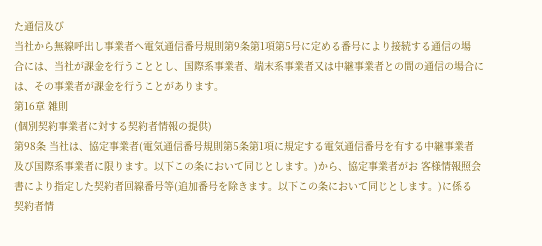た通信及び
当社から無線呼出し事業者へ電気通信番号規則第9条第1項第5号に定める番号により接続する通信の場
合には、当社が課金を行うこととし、国際系事業者、端末系事業者又は中継事業者との間の通信の場合に
は、その事業者が課金を行うことがあります。
第16章 雑則
(個別契約事業者に対する契約者情報の提供)
第98条 当社は、協定事業者(電気通信番号規則第5条第1項に規定する電気通信番号を有する中継事業者
及び国際系事業者に限ります。以下この条において同じとします。)から、協定事業者がお 客様情報照会
書により指定した契約者回線番号等(追加番号を除きます。以下この条において同じとします。)に係る
契約者情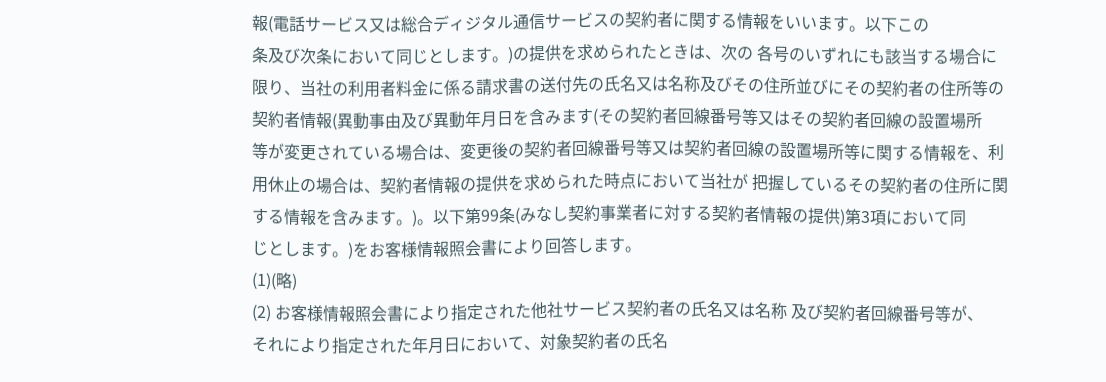報(電話サービス又は総合ディジタル通信サービスの契約者に関する情報をいいます。以下この
条及び次条において同じとします。)の提供を求められたときは、次の 各号のいずれにも該当する場合に
限り、当社の利用者料金に係る請求書の送付先の氏名又は名称及びその住所並びにその契約者の住所等の
契約者情報(異動事由及び異動年月日を含みます(その契約者回線番号等又はその契約者回線の設置場所
等が変更されている場合は、変更後の契約者回線番号等又は契約者回線の設置場所等に関する情報を、利
用休止の場合は、契約者情報の提供を求められた時点において当社が 把握しているその契約者の住所に関
する情報を含みます。)。以下第99条(みなし契約事業者に対する契約者情報の提供)第3項において同
じとします。)をお客様情報照会書により回答します。
(1)(略)
(2) お客様情報照会書により指定された他社サービス契約者の氏名又は名称 及び契約者回線番号等が、
それにより指定された年月日において、対象契約者の氏名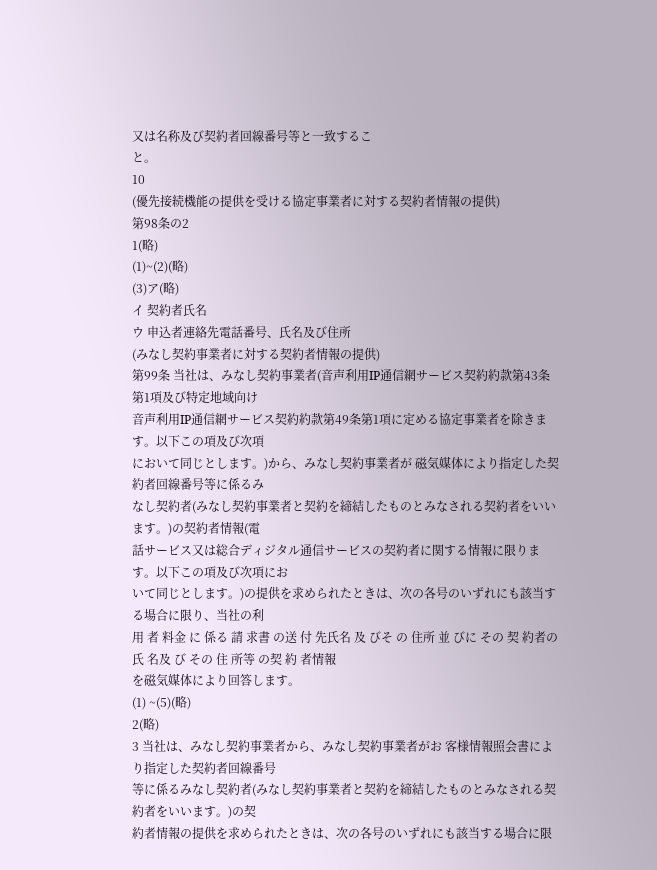又は名称及び契約者回線番号等と一致するこ
と。
10
(優先接続機能の提供を受ける協定事業者に対する契約者情報の提供)
第98条の2
1(略)
(1)~(2)(略)
(3)ア(略)
イ 契約者氏名
ウ 申込者連絡先電話番号、氏名及び住所
(みなし契約事業者に対する契約者情報の提供)
第99条 当社は、みなし契約事業者(音声利用IP通信網サービス契約約款第43条第1項及び特定地域向け
音声利用IP通信網サービス契約約款第49条第1項に定める協定事業者を除きます。以下この項及び次項
において同じとします。)から、みなし契約事業者が 磁気媒体により指定した契約者回線番号等に係るみ
なし契約者(みなし契約事業者と契約を締結したものとみなされる契約者をいいます。)の契約者情報(電
話サービス又は総合ディジタル通信サービスの契約者に関する情報に限ります。以下この項及び次項にお
いて同じとします。)の提供を求められたときは、次の各号のいずれにも該当する場合に限り、当社の利
用 者 料金 に 係る 請 求書 の送 付 先氏名 及 びそ の 住所 並 びに その 契 約者の 氏 名及 び その 住 所等 の契 約 者情報
を磁気媒体により回答します。
(1) ~(5)(略)
2(略)
3 当社は、みなし契約事業者から、みなし契約事業者がお 客様情報照会書により指定した契約者回線番号
等に係るみなし契約者(みなし契約事業者と契約を締結したものとみなされる契約者をいいます。)の契
約者情報の提供を求められたときは、次の各号のいずれにも該当する場合に限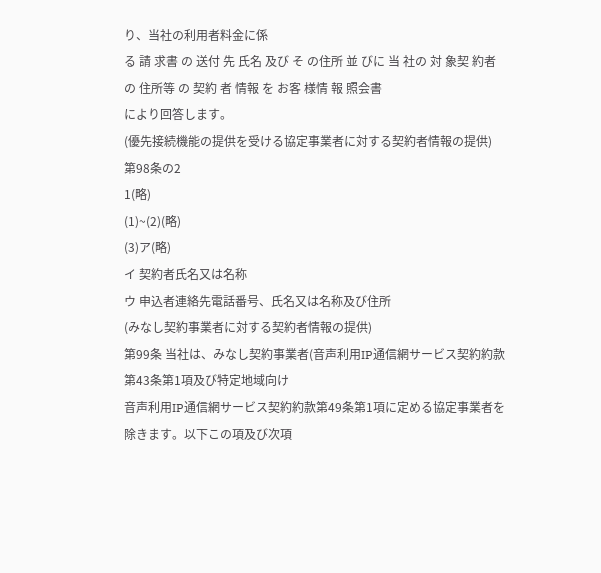り、当社の利用者料金に係
る 請 求書 の 送付 先 氏名 及び そ の住所 並 びに 当 社の 対 象契 約者 の 住所等 の 契約 者 情報 を お客 様情 報 照会書
により回答します。
(優先接続機能の提供を受ける協定事業者に対する契約者情報の提供)
第98条の2
1(略)
(1)~(2)(略)
(3)ア(略)
イ 契約者氏名又は名称
ウ 申込者連絡先電話番号、氏名又は名称及び住所
(みなし契約事業者に対する契約者情報の提供)
第99条 当社は、みなし契約事業者(音声利用IP通信網サービス契約約款第43条第1項及び特定地域向け
音声利用IP通信網サービス契約約款第49条第1項に定める協定事業者を除きます。以下この項及び次項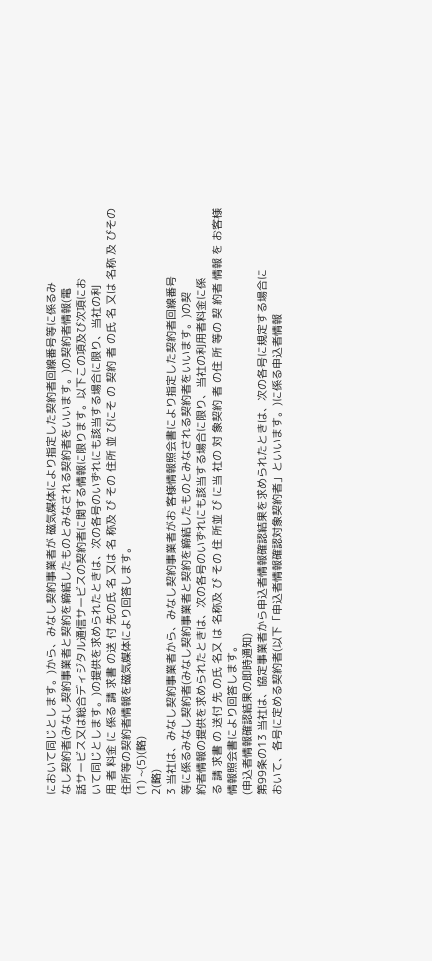において同じとします。)から、みなし契約事業者が 磁気媒体により指定した契約者回線番号等に係るみ
なし契約者(みなし契約事業者と契約を締結したものとみなされる契約者をいいます。)の契約者情報(電
話サービス又は総合ディジタル通信サービスの契約者に関する情報に限ります。以下この項及び次項にお
いて同じとします。)の提供を求められたときは、次の各号のいずれにも該当する場合に限り、当社の利
用 者 料金 に 係る 請 求書 の送 付 先の氏 名 又は 名 称及 び その 住所 並 びにそ の 契約 者 の氏 名 又は 名称 及 びその
住所等の契約者情報を磁気媒体により回答します。
(1) ~(5)(略)
2(略)
3 当社は、みなし契約事業者から、みなし契約事業者がお 客様情報照会書により指定した契約者回線番号
等に係るみなし契約者(みなし契約事業者と契約を締結したものとみなされる契約者をいいます。)の契
約者情報の提供を求められたときは、次の各号のいずれにも該当する場合に限り、当社の利用者料金に係
る 請 求書 の 送付 先 の氏 名又 は 名称及 び その 住 所並 び に当 社の 対 象契約 者 の住 所 等の 契 約者 情報 を お客様
情報照会書により回答します。
(申込者情報確認結果の即時通知)
第99条の13 当社は、協定事業者から申込者情報確認結果を求められたときは、次の各号に規定する場合に
おいて、各号に定める契約者(以下「申込者情報確認対象契約者」といいます。)に係る申込者情報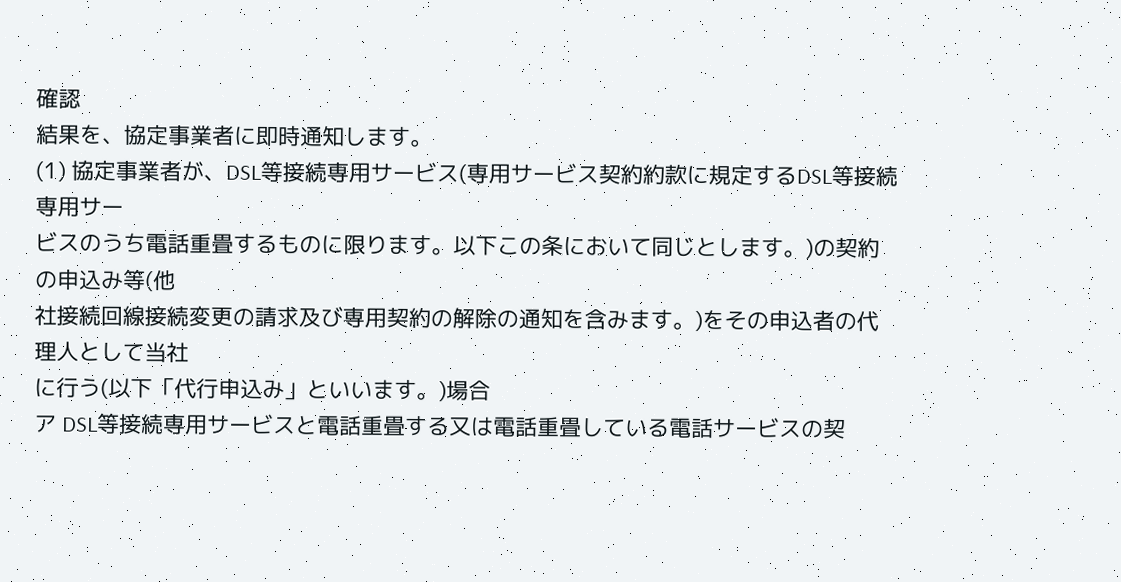確認
結果を、協定事業者に即時通知します。
(1) 協定事業者が、DSL等接続専用サービス(専用サービス契約約款に規定するDSL等接続専用サー
ビスのうち電話重畳するものに限ります。以下この条において同じとします。)の契約の申込み等(他
社接続回線接続変更の請求及び専用契約の解除の通知を含みます。)をその申込者の代理人として当社
に行う(以下「代行申込み」といいます。)場合
ア DSL等接続専用サービスと電話重畳する又は電話重畳している電話サービスの契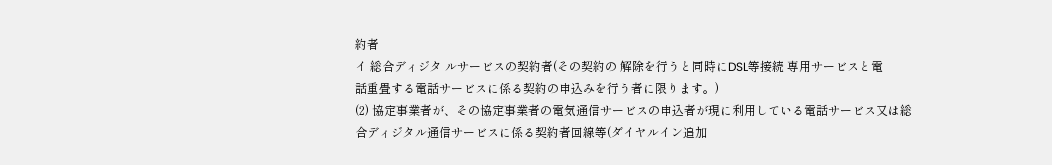約者
イ 総合ディジタ ルサービスの契約者(その契約の 解除を行うと同時にDSL等接続 専用サービスと電
話重畳する電話サービスに係る契約の申込みを行う者に限ります。)
(2) 協定事業者が、その協定事業者の電気通信サービスの申込者が現に利用している電話サービス又は総
合ディジタル通信サービスに係る契約者回線等(ダイヤルイン追加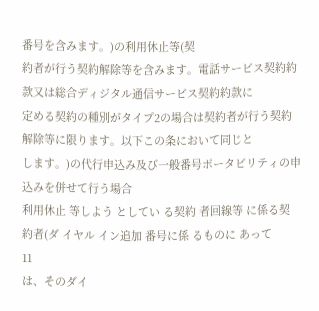番号を含みます。)の利用休止等(契
約者が行う契約解除等を含みます。電話サービス契約約款又は総合ディジタル通信サービス契約約款に
定める契約の種別がタイプ2の場合は契約者が行う契約解除等に限ります。以下この条において同じと
します。)の代行申込み及び一般番号ポータビリティの申込みを併せて行う場合
利用休止 等しよう としてい る契約 者回線等 に係る契 約者(ダ イヤル イン追加 番号に係 るものに あって
11
は、そのダイ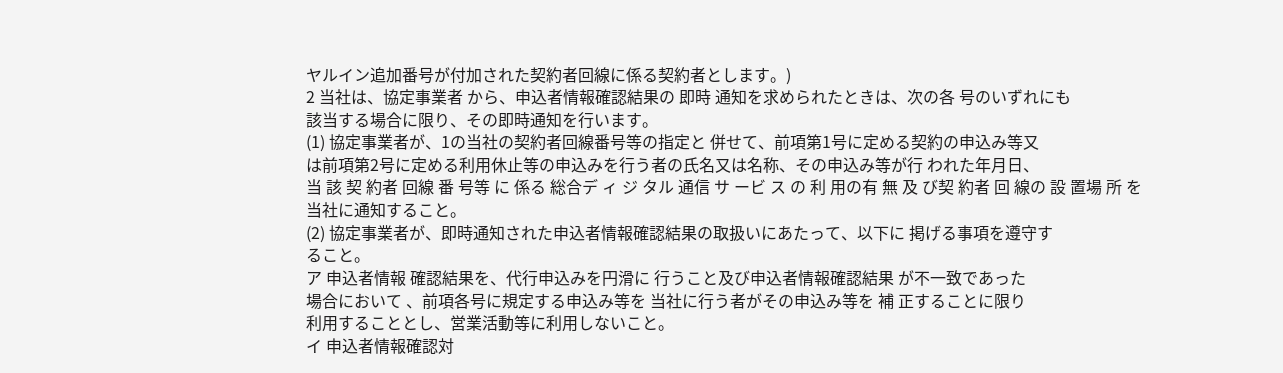ヤルイン追加番号が付加された契約者回線に係る契約者とします。)
2 当社は、協定事業者 から、申込者情報確認結果の 即時 通知を求められたときは、次の各 号のいずれにも
該当する場合に限り、その即時通知を行います。
(1) 協定事業者が、1の当社の契約者回線番号等の指定と 併せて、前項第1号に定める契約の申込み等又
は前項第2号に定める利用休止等の申込みを行う者の氏名又は名称、その申込み等が行 われた年月日、
当 該 契 約者 回線 番 号等 に 係る 総合デ ィ ジ タル 通信 サ ービ ス の 利 用の有 無 及 び契 約者 回 線の 設 置場 所 を
当社に通知すること。
(2) 協定事業者が、即時通知された申込者情報確認結果の取扱いにあたって、以下に 掲げる事項を遵守す
ること。
ア 申込者情報 確認結果を、代行申込みを円滑に 行うこと及び申込者情報確認結果 が不一致であった
場合において 、前項各号に規定する申込み等を 当社に行う者がその申込み等を 補 正することに限り
利用することとし、営業活動等に利用しないこと。
イ 申込者情報確認対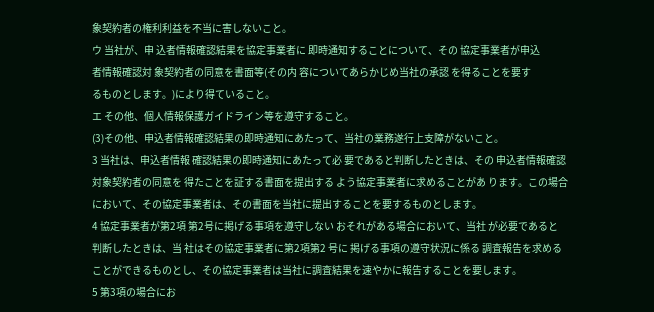象契約者の権利利益を不当に害しないこと。
ウ 当社が、申 込者情報確認結果を協定事業者に 即時通知することについて、その 協定事業者が申込
者情報確認対 象契約者の同意を書面等(その内 容についてあらかじめ当社の承認 を得ることを要す
るものとします。)により得ていること。
エ その他、個人情報保護ガイドライン等を遵守すること。
(3)その他、申込者情報確認結果の即時通知にあたって、当社の業務遂行上支障がないこと。
3 当社は、申込者情報 確認結果の即時通知にあたって必 要であると判断したときは、その 申込者情報確認
対象契約者の同意を 得たことを証する書面を提出する よう協定事業者に求めることがあ ります。この場合
において、その協定事業者は、その書面を当社に提出することを要するものとします。
4 協定事業者が第2項 第2号に掲げる事項を遵守しない おそれがある場合において、当社 が必要であると
判断したときは、当 社はその協定事業者に第2項第2 号に 掲げる事項の遵守状況に係る 調査報告を求める
ことができるものとし、その協定事業者は当社に調査結果を速やかに報告することを要します。
5 第3項の場合にお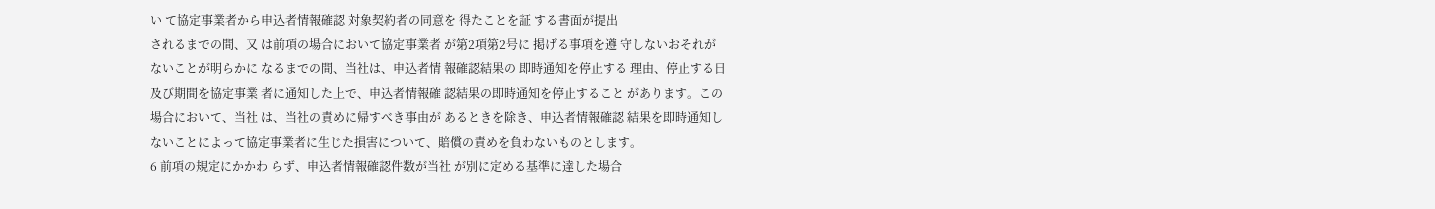い て協定事業者から申込者情報確認 対象契約者の同意を 得たことを証 する書面が提出
されるまでの間、又 は前項の場合において協定事業者 が第2項第2号に 掲げる事項を遵 守しないおそれが
ないことが明らかに なるまでの間、当社は、申込者情 報確認結果の 即時通知を停止する 理由、停止する日
及び期間を協定事業 者に通知した上で、申込者情報確 認結果の即時通知を停止すること があります。この
場合において、当社 は、当社の責めに帰すべき事由が あるときを除き、申込者情報確認 結果を即時通知し
ないことによって協定事業者に生じた損害について、賠償の責めを負わないものとします。
6 前項の規定にかかわ らず、申込者情報確認件数が当社 が別に定める基準に達した場合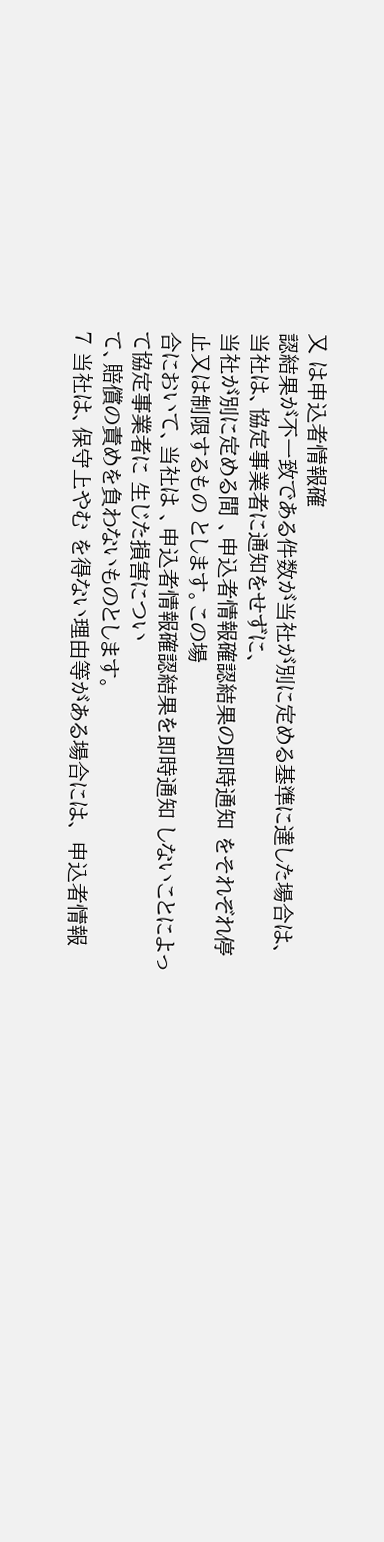又 は申込者情報確
認結果が不一致である件数が当社が別に定める基準に達した場合は、当社は、協定事業者に通知をせずに、
当社が別に定める間 、申込者情報確認結果の即時通知 をそれぞれ停止又は制限するもの とします。この場
合において、当社は 、申込者情報確認結果を即時通知 しないことによって協定事業者に 生じた損害につい
て、賠償の責めを負わないものとします。
7 当社は、保守上やむ を得ない理由等がある場合には、 申込者情報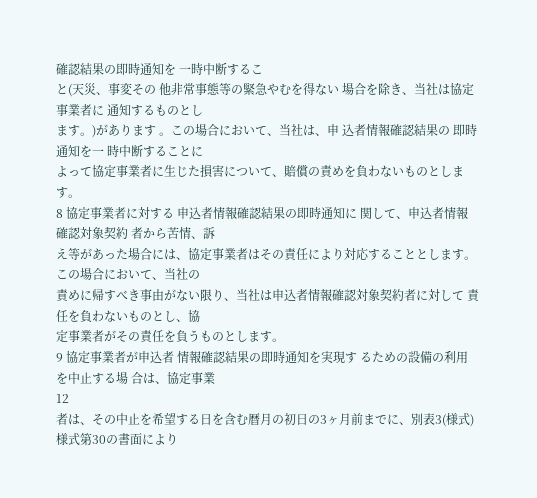確認結果の即時通知を 一時中断するこ
と(天災、事変その 他非常事態等の緊急やむを得ない 場合を除き、当社は協定事業者に 通知するものとし
ます。)があります 。この場合において、当社は、申 込者情報確認結果の 即時通知を一 時中断することに
よって協定事業者に生じた損害について、賠償の責めを負わないものとします。
8 協定事業者に対する 申込者情報確認結果の即時通知に 関して、申込者情報確認対象契約 者から苦情、訴
え等があった場合には、協定事業者はその責任により対応することとします。この場合において、当社の
責めに帰すべき事由がない限り、当社は申込者情報確認対象契約者に対して 責任を負わないものとし、協
定事業者がその責任を負うものとします。
9 協定事業者が申込者 情報確認結果の即時通知を実現す るための設備の利用を中止する場 合は、協定事業
12
者は、その中止を希望する日を含む暦月の初日の3ヶ月前までに、別表3(様式)様式第30の書面により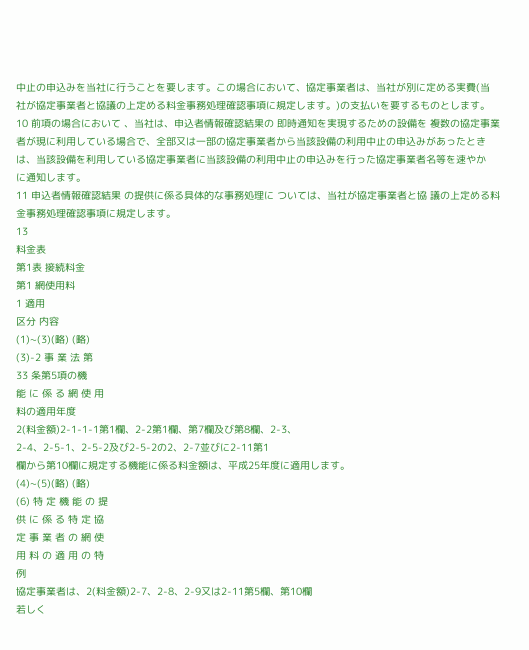中止の申込みを当社に行うことを要します。この場合において、協定事業者は、当社が別に定める実費(当
社が協定事業者と協議の上定める料金事務処理確認事項に規定します。)の支払いを要するものとします。
10 前項の場合において 、当社は、申込者情報確認結果の 即時通知を実現するための設備を 複数の協定事業
者が現に利用している場合で、全部又は一部の協定事業者から当該設備の利用中止の申込みがあったとき
は、当該設備を利用している協定事業者に当該設備の利用中止の申込みを行った協定事業者名等を速やか
に通知します。
11 申込者情報確認結果 の提供に係る具体的な事務処理に ついては、当社が協定事業者と協 議の上定める料
金事務処理確認事項に規定します。
13
料金表
第1表 接続料金
第1 網使用料
1 適用
区分 内容
(1)~(3)(略) (略)
(3)-2 事 業 法 第
33 条第5項の機
能 に 係 る 網 使 用
料の適用年度
2(料金額)2-1-1-1第1欄、2-2第1欄、第7欄及び第8欄、2-3、
2-4、2-5-1、2-5-2及び2-5-2の2、2-7並びに2-11第1
欄から第10欄に規定する機能に係る料金額は、平成25年度に適用します。
(4)~(5)(略) (略)
(6) 特 定 機 能 の 提
供 に 係 る 特 定 協
定 事 業 者 の 網 使
用 料 の 適 用 の 特
例
協定事業者は、2(料金額)2-7、2-8、2-9又は2-11第5欄、第10欄
若しく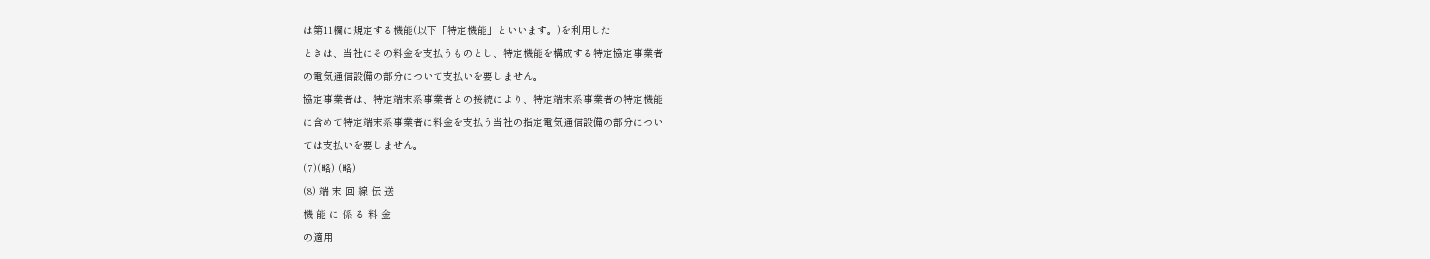は第11欄に規定する機能(以下「特定機能」といいます。)を利用した
ときは、当社にその料金を支払うものとし、特定機能を構成する特定協定事業者
の電気通信設備の部分について支払いを要しません。
協定事業者は、特定端末系事業者との接続により、特定端末系事業者の特定機能
に含めて特定端末系事業者に料金を支払う当社の指定電気通信設備の部分につい
ては支払いを要しません。
(7)(略) (略)
(8) 端 末 回 線 伝 送
機 能 に 係 る 料 金
の適用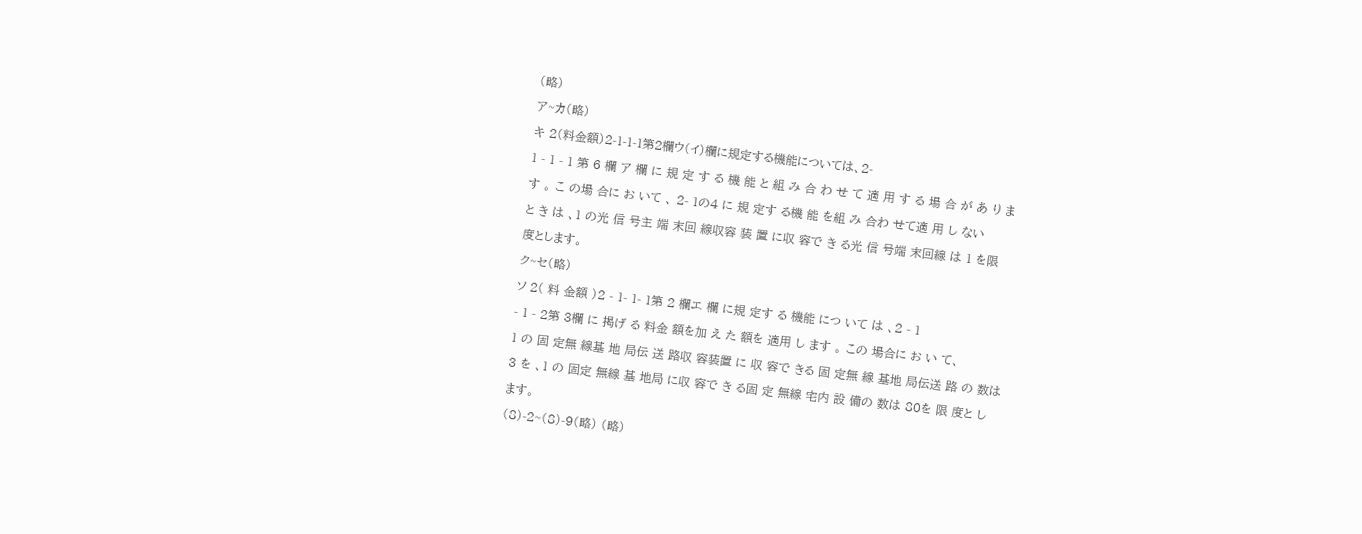(略)
ア~カ(略)
キ 2(料金額)2-1-1-1第2欄ウ(イ)欄に規定する機能については、2-
1 - 1 - 1 第 6 欄 ア 欄 に 規 定 す る 機 能 と 組 み 合 わ せ て 適 用 す る 場 合 が あ り ま
す 。 こ の場 合に お いて 、 2- 1の4 に 規 定す る機 能 を組 み 合わ せて適 用 し ない
と き は 、1 の光 信 号主 端 末回 線収容 装 置 に収 容で き る光 信 号端 末回線 は 1 を限
度とします。
ク~セ(略)
ソ 2( 料 金額 )2 - 1- 1- 1第 2 欄エ 欄 に規 定す る 機能 につ いて は 、2 - 1
- 1 - 2第 3欄 に 掲げ る 料金 額を加 え た 額を 適用 し ます 。 この 場合に お い て、
1 の 固 定無 線基 地 局伝 送 路収 容装置 に 収 容で きる 固 定無 線 基地 局伝送 路 の 数は
3 を 、1 の 固定 無線 基 地局 に収 容で き る固 定 無線 宅内 設 備の 数は 80を 限 度と し
ます。
(8)-2~(8)-9(略) (略)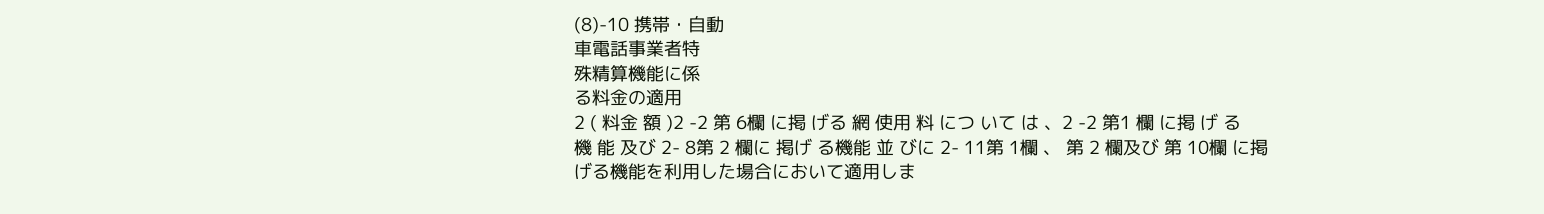(8)-10 携帯・自動
車電話事業者特
殊精算機能に係
る料金の適用
2 ( 料金 額 )2 -2 第 6欄 に掲 げる 網 使用 料 につ いて は 、2 -2 第1 欄 に掲 げ る
機 能 及び 2- 8第 2 欄に 掲げ る機能 並 びに 2- 11第 1欄 、 第 2 欄及び 第 10欄 に掲
げる機能を利用した場合において適用しま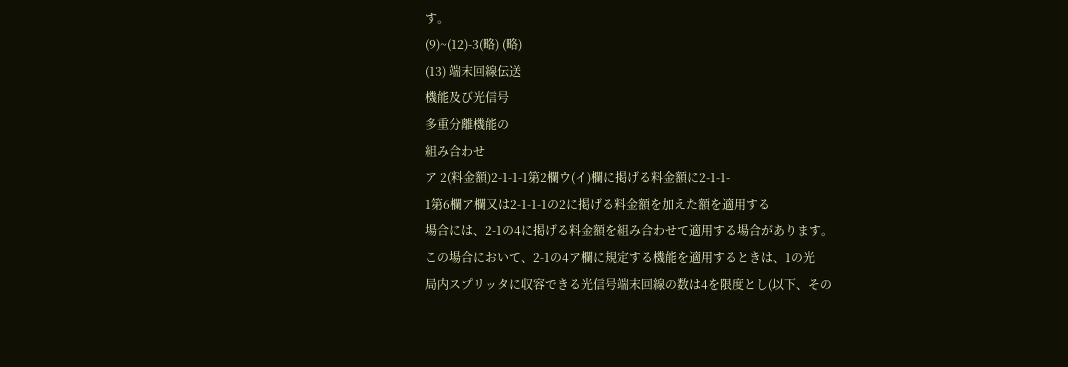す。
(9)~(12)-3(略) (略)
(13) 端末回線伝送
機能及び光信号
多重分離機能の
組み合わせ
ア 2(料金額)2-1-1-1第2欄ウ(イ)欄に掲げる料金額に2-1-1-
1第6欄ア欄又は2-1-1-1の2に掲げる料金額を加えた額を適用する
場合には、2-1の4に掲げる料金額を組み合わせて適用する場合があります。
この場合において、2-1の4ア欄に規定する機能を適用するときは、1の光
局内スプリッタに収容できる光信号端末回線の数は4を限度とし(以下、その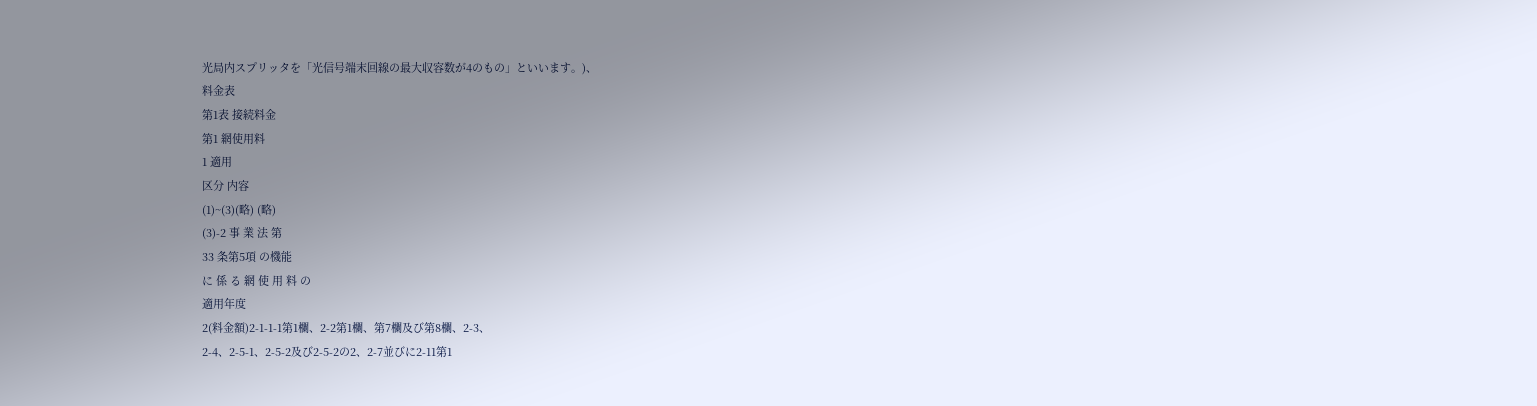光局内スプリッタを「光信号端末回線の最大収容数が4のもの」といいます。)、
料金表
第1表 接続料金
第1 網使用料
1 適用
区分 内容
(1)~(3)(略) (略)
(3)-2 事 業 法 第
33 条第5項 の機能
に 係 る 網 使 用 料 の
適用年度
2(料金額)2-1-1-1第1欄、2-2第1欄、第7欄及び第8欄、2-3、
2-4、2-5-1、2-5-2及び2-5-2の2、2-7並びに2-11第1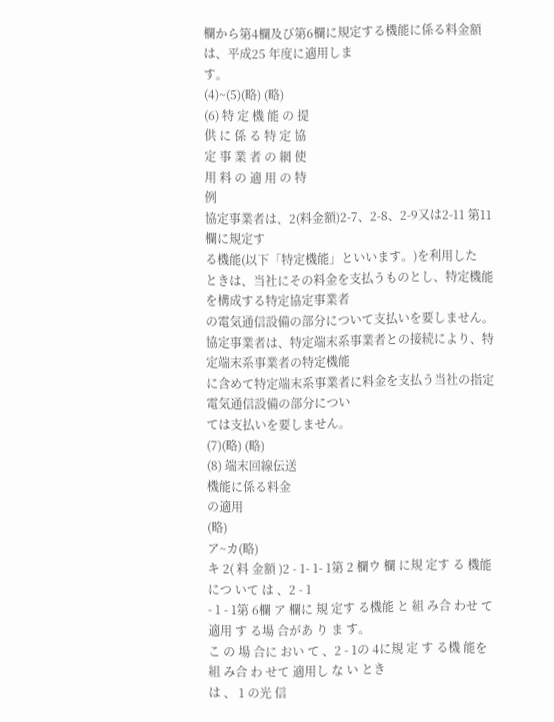欄から第4欄及び第6欄に規定する機能に係る料金額は、平成25 年度に適用しま
す。
(4)~(5)(略) (略)
(6) 特 定 機 能 の 提
供 に 係 る 特 定 協
定 事 業 者 の 網 使
用 料 の 適 用 の 特
例
協定事業者は、2(料金額)2-7、2-8、2-9又は2-11 第11欄に規定す
る機能(以下「特定機能」といいます。)を利用した
ときは、当社にその料金を支払うものとし、特定機能を構成する特定協定事業者
の電気通信設備の部分について支払いを要しません。
協定事業者は、特定端末系事業者との接続により、特定端末系事業者の特定機能
に含めて特定端末系事業者に料金を支払う当社の指定電気通信設備の部分につい
ては支払いを要しません。
(7)(略) (略)
(8) 端末回線伝送
機能に係る料金
の適用
(略)
ア~カ(略)
キ 2( 料 金額 )2 - 1- 1- 1第 2 欄ウ 欄 に規 定す る 機能 につ いて は 、2 - 1
- 1 - 1第 6欄 ア 欄に 規 定す る機能 と 組 み合 わせ て 適用 す る場 合があ り ま す。
こ の 場 合に おい て 、2 - 1の 4に規 定 す る機 能を 組 み合 わ せて 適用し な い とき
は 、 1 の光 信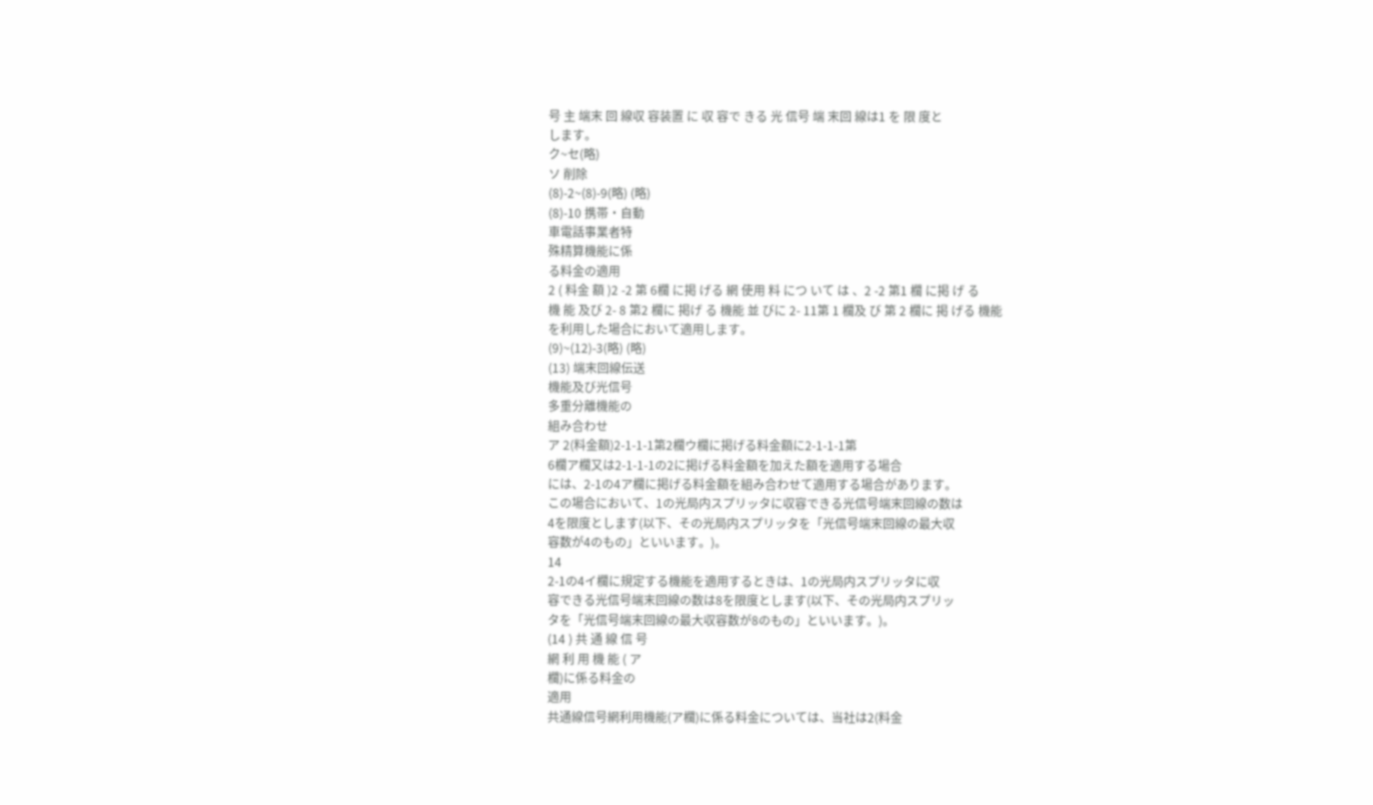号 主 端末 回 線収 容装置 に 収 容で きる 光 信号 端 末回 線は1 を 限 度と
します。
ク~セ(略)
ソ 削除
(8)-2~(8)-9(略) (略)
(8)-10 携帯・自動
車電話事業者特
殊精算機能に係
る料金の適用
2 ( 料金 額 )2 -2 第 6欄 に掲 げる 網 使用 料 につ いて は 、2 -2 第1 欄 に掲 げ る
機 能 及び 2- 8 第2 欄に 掲げ る 機能 並 びに 2- 11第 1 欄及 び 第 2 欄に 掲 げる 機能
を利用した場合において適用します。
(9)~(12)-3(略) (略)
(13) 端末回線伝送
機能及び光信号
多重分離機能の
組み合わせ
ア 2(料金額)2-1-1-1第2欄ウ欄に掲げる料金額に2-1-1-1第
6欄ア欄又は2-1-1-1の2に掲げる料金額を加えた額を適用する場合
には、2-1の4ア欄に掲げる料金額を組み合わせて適用する場合があります。
この場合において、1の光局内スプリッタに収容できる光信号端末回線の数は
4を限度とします(以下、その光局内スプリッタを「光信号端末回線の最大収
容数が4のもの」といいます。)。
14
2-1の4イ欄に規定する機能を適用するときは、1の光局内スプリッタに収
容できる光信号端末回線の数は8を限度とします(以下、その光局内スプリッ
タを「光信号端末回線の最大収容数が8のもの」といいます。)。
(14 ) 共 通 線 信 号
網 利 用 機 能 ( ア
欄)に係る料金の
適用
共通線信号網利用機能(ア欄)に係る料金については、当社は2(料金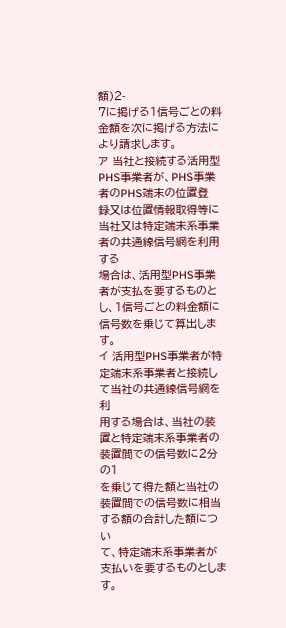額)2-
7に掲げる1信号ごとの料金額を次に掲げる方法により請求します。
ア 当社と接続する活用型PHS事業者が、PHS事業者のPHS端末の位置登
録又は位置情報取得等に当社又は特定端末系事業者の共通線信号網を利用する
場合は、活用型PHS事業者が支払を要するものとし、1信号ごとの料金額に
信号数を乗じて算出します。
イ 活用型PHS事業者が特定端末系事業者と接続して当社の共通線信号網を利
用する場合は、当社の装置と特定端末系事業者の装置間での信号数に2分の1
を乗じて得た額と当社の装置間での信号数に相当する額の合計した額につい
て、特定端末系事業者が支払いを要するものとします。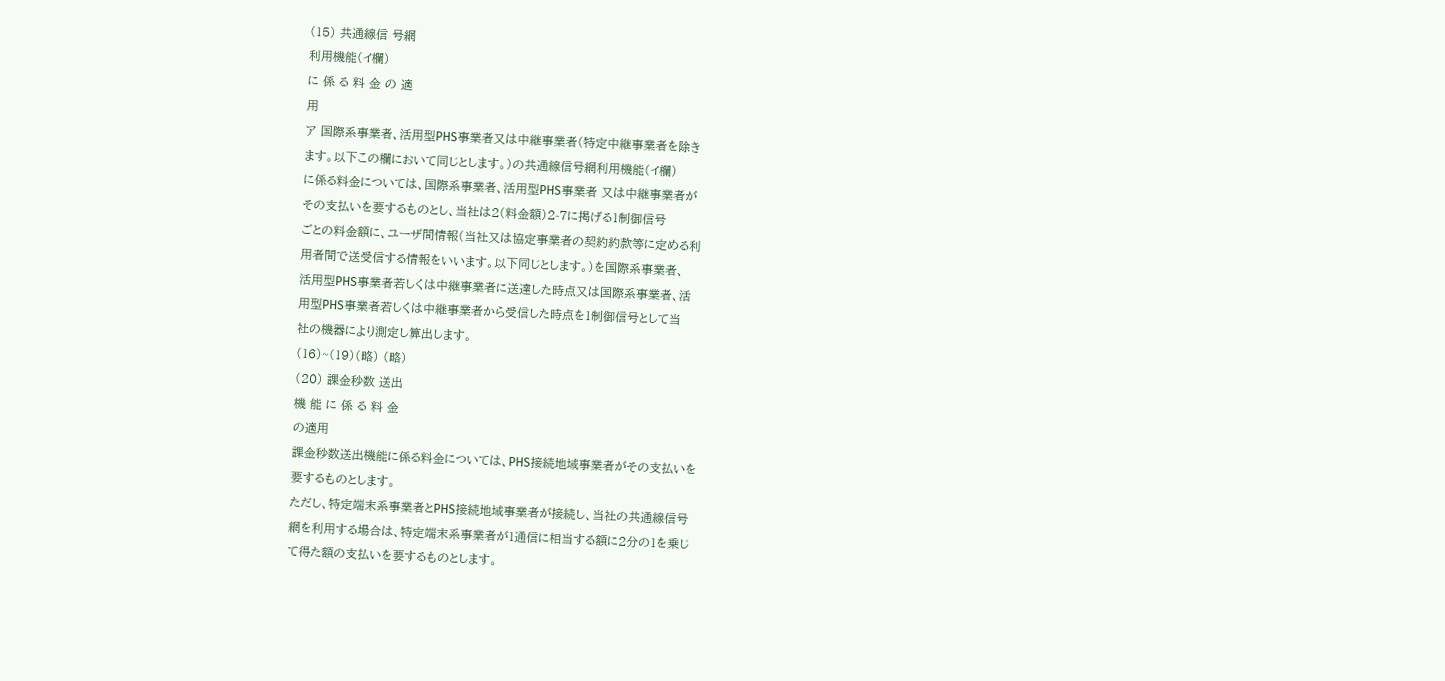(15) 共通線信 号網
利用機能(イ欄)
に 係 る 料 金 の 適
用
ア 国際系事業者、活用型PHS事業者又は中継事業者(特定中継事業者を除き
ます。以下この欄において同じとします。)の共通線信号網利用機能(イ欄)
に係る料金については、国際系事業者、活用型PHS事業者 又は中継事業者が
その支払いを要するものとし、当社は2(料金額)2-7に掲げる1制御信号
ごとの料金額に、ユーザ間情報(当社又は協定事業者の契約約款等に定める利
用者間で送受信する情報をいいます。以下同じとします。)を国際系事業者、
活用型PHS事業者若しくは中継事業者に送達した時点又は国際系事業者、活
用型PHS事業者若しくは中継事業者から受信した時点を1制御信号として当
社の機器により測定し算出します。
(16)~(19)(略) (略)
(20) 課金秒数 送出
機 能 に 係 る 料 金
の適用
課金秒数送出機能に係る料金については、PHS接続地域事業者がその支払いを
要するものとします。
ただし、特定端末系事業者とPHS接続地域事業者が接続し、当社の共通線信号
網を利用する場合は、特定端末系事業者が1通信に相当する額に2分の1を乗じ
て得た額の支払いを要するものとします。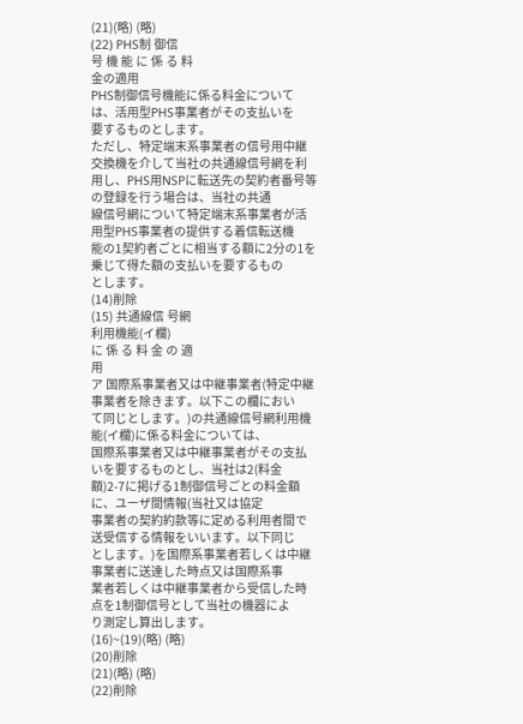(21)(略) (略)
(22) PHS制 御信
号 機 能 に 係 る 料
金の適用
PHS制御信号機能に係る料金については、活用型PHS事業者がその支払いを
要するものとします。
ただし、特定端末系事業者の信号用中継交換機を介して当社の共通線信号網を利
用し、PHS用NSPに転送先の契約者番号等の登録を行う場合は、当社の共通
線信号網について特定端末系事業者が活用型PHS事業者の提供する着信転送機
能の1契約者ごとに相当する額に2分の1を乗じて得た額の支払いを要するもの
とします。
(14)削除
(15) 共通線信 号網
利用機能(イ欄)
に 係 る 料 金 の 適
用
ア 国際系事業者又は中継事業者(特定中継事業者を除きます。以下この欄におい
て同じとします。)の共通線信号網利用機能(イ欄)に係る料金については、
国際系事業者又は中継事業者がその支払いを要するものとし、当社は2(料金
額)2-7に掲げる1制御信号ごとの料金額に、ユーザ間情報(当社又は協定
事業者の契約約款等に定める利用者間で送受信する情報をいいます。以下同じ
とします。)を国際系事業者若しくは中継事業者に送達した時点又は国際系事
業者若しくは中継事業者から受信した時点を1制御信号として当社の機器によ
り測定し算出します。
(16)~(19)(略) (略)
(20)削除
(21)(略) (略)
(22)削除